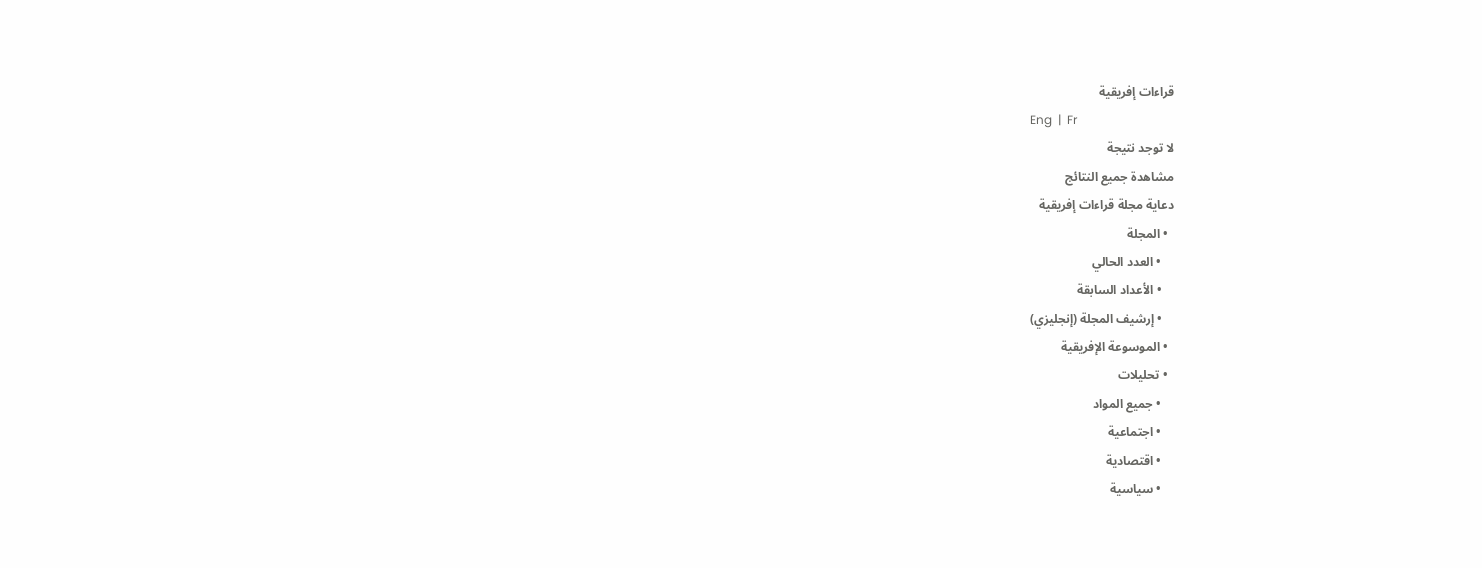قراءات إفريقية
Eng  |  Fr
لا توجد نتيجة
مشاهدة جميع النتائج
دعاية مجلة قراءات إفريقية
  • المجلة
    • العدد الحالي
    • الأعداد السابقة
    • إرشيف المجلة (إنجليزي)
  • الموسوعة الإفريقية
  • تحليلات
    • جميع المواد
    • اجتماعية
    • اقتصادية
    • سياسية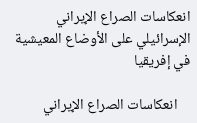انعكاسات الصراع الإيراني الإسرائيلي على الأوضاع المعيشية في إفريقيا

    انعكاسات الصراع الإيراني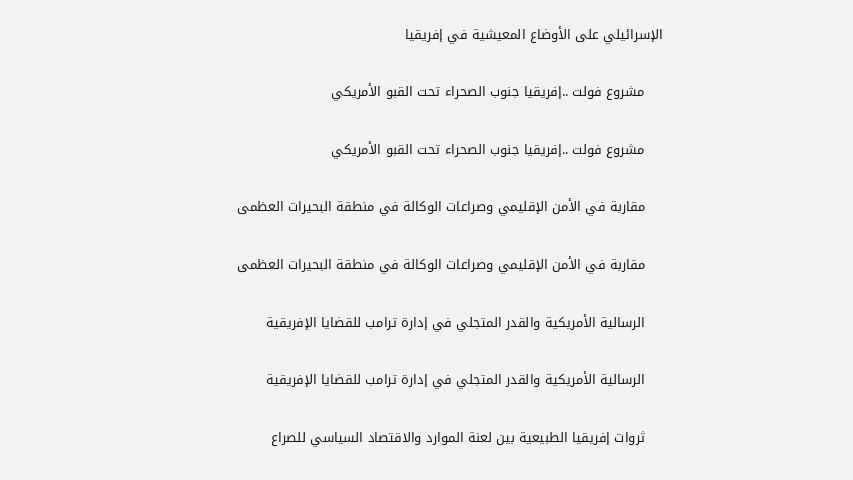الإسرائيلي على الأوضاع المعيشية في إفريقيا

    مشروع فولت ..إفريقيا جنوب الصحراء تحت القبو الأمريكي

    مشروع فولت ..إفريقيا جنوب الصحراء تحت القبو الأمريكي

    مقاربة في الأمن الإقليمي وصراعات الوكالة في منطقة البحيرات العظمى

    مقاربة في الأمن الإقليمي وصراعات الوكالة في منطقة البحيرات العظمى

    الرسالية الأمريكية والقدر المتجلي في إدارة ترامب للقضايا الإفريقية

    الرسالية الأمريكية والقدر المتجلي في إدارة ترامب للقضايا الإفريقية

    ثروات إفريقيا الطبيعية بين لعنة الموارد والاقتصاد السياسي للصراع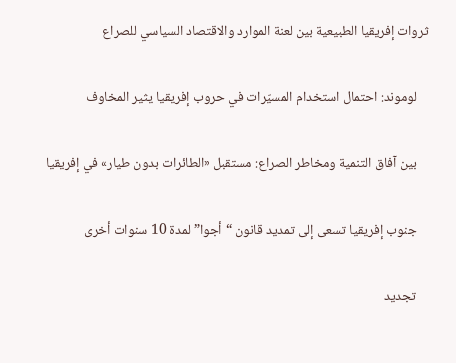ثروات إفريقيا الطبيعية بين لعنة الموارد والاقتصاد السياسي للصراع

    لوموند: احتمال استخدام المسيّرات في حروب إفريقيا يثير المخاوف

    بين آفاق التنمية ومخاطر الصراع: مستقبل «الطائرات بدون طيار» في إفريقيا

    جنوب إفريقيا تسعى إلى تمديد قانون “أجوا” لمدة 10 سنوات أخرى

    تجديد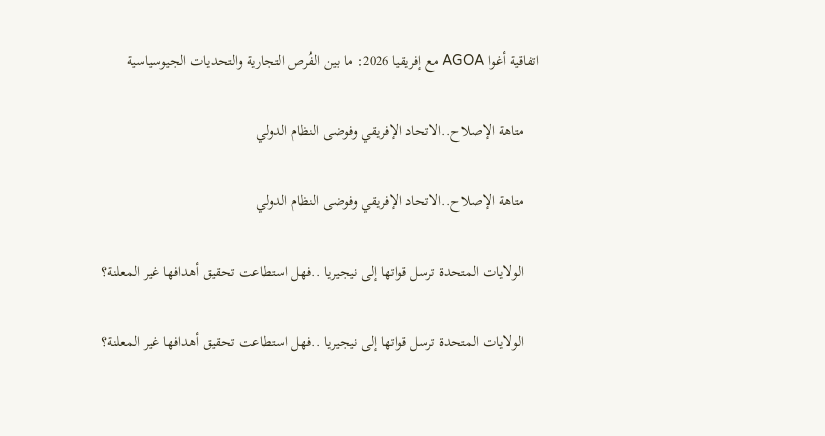اتفاقية أغوا AGOA مع إفريقيا 2026: ما بين الفُرص التجارية والتحديات الجيوسياسية

    متاهة الإصلاح..الاتحاد الإفريقي وفوضى النظام الدولي

    متاهة الإصلاح..الاتحاد الإفريقي وفوضى النظام الدولي

    الولايات المتحدة ترسل قواتها إلى نيجيريا ..فهل استطاعت تحقيق أهدافها غير المعلنة؟

    الولايات المتحدة ترسل قواتها إلى نيجيريا ..فهل استطاعت تحقيق أهدافها غير المعلنة؟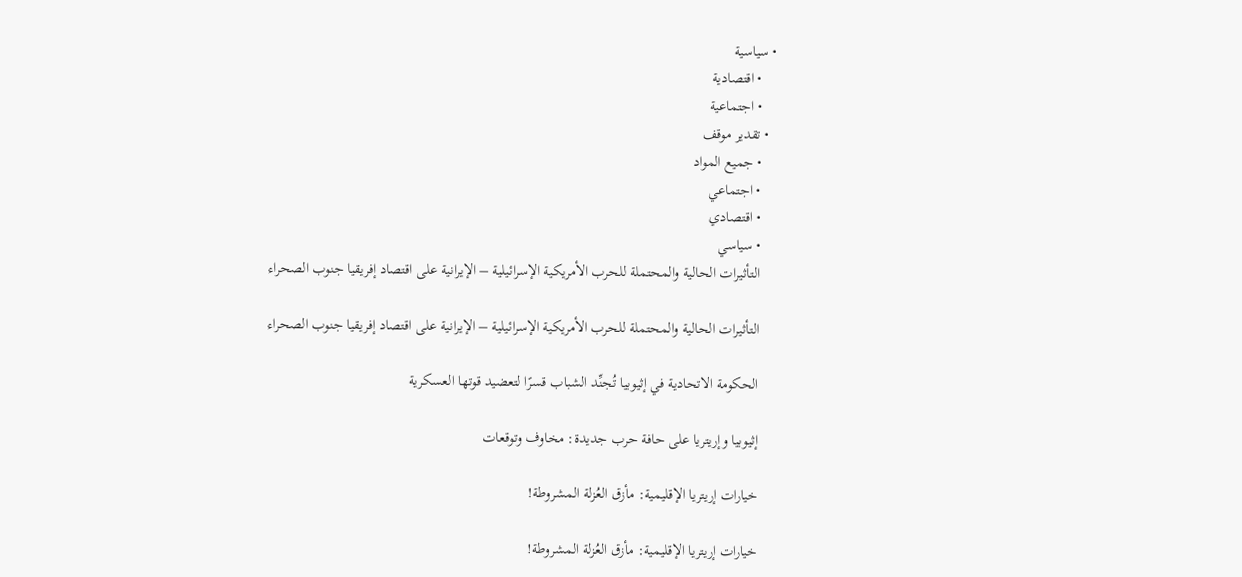• سياسية
    • اقتصادية
    • اجتماعية
  • تقدير موقف
    • جميع المواد
    • اجتماعي
    • اقتصادي
    • سياسي
    التأثيرات الحالية والمحتملة للحرب الأمريكية الإسرائيلية – الإيرانية على اقتصاد إفريقيا جنوب الصحراء

    التأثيرات الحالية والمحتملة للحرب الأمريكية الإسرائيلية – الإيرانية على اقتصاد إفريقيا جنوب الصحراء

    الحكومة الاتحادية في إثيوبيا تُجنِّد الشباب قسرًا لتعضيد قوتها العسكرية

    إثيوبيا وإريتريا على حافة حرب جديدة: مخاوف وتوقعات

    خيارات إريتريا الإقليمية: مأزق العُزلة المشروطة!

    خيارات إريتريا الإقليمية: مأزق العُزلة المشروطة!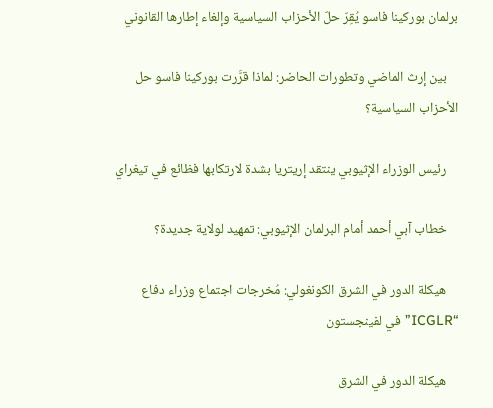برلمان بوركينا فاسو يُقِرّ حلّ الأحزاب السياسية وإلغاء إطارها القانوني

    بين إرث الماضي وتطورات الحاضر: لماذا قرَّرت بوركينا فاسو حل الأحزاب السياسية؟

    رئيس الوزراء الإثيوبي ينتقد إريتريا بشدة لارتكابها فظائع في تيغراي

    خطاب آبي أحمد أمام البرلمان الإثيوبي: تمهيد لولاية جديدة؟

    هيكلة الدور في الشرق الكونغولي: مُخرجات اجتماع وزراء دفاع “ICGLR” في لفينجستون

    هيكلة الدور في الشرق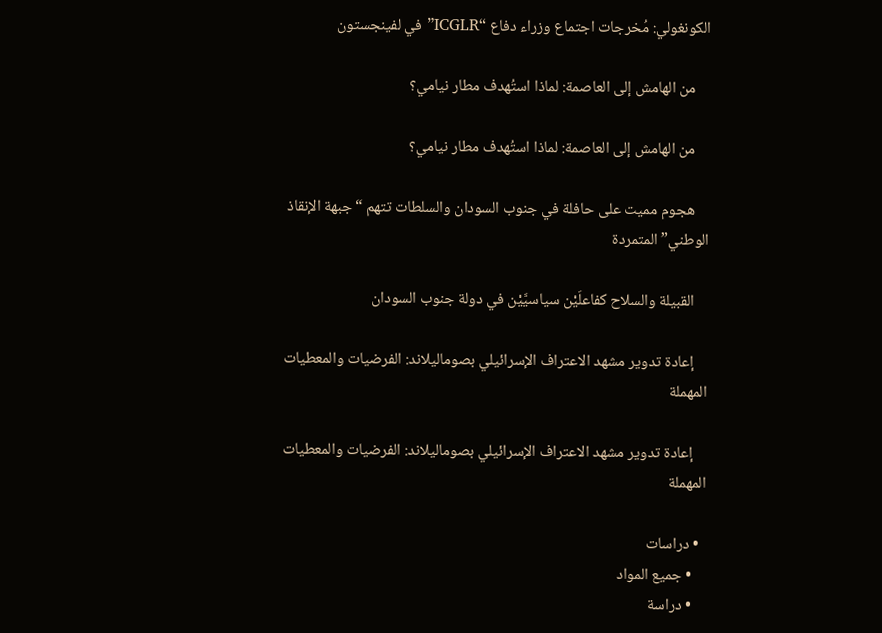الكونغولي: مُخرجات اجتماع وزراء دفاع “ICGLR” في لفينجستون

    من الهامش إلى العاصمة: لماذا استُهدف مطار نيامي؟

    من الهامش إلى العاصمة: لماذا استُهدف مطار نيامي؟

    هجوم مميت على حافلة في جنوب السودان والسلطات تتهم “جبهة الإنقاذ الوطني” المتمردة

    القبيلة والسلاح كفاعلَيْن سياسيَّيْن في دولة جنوب السودان

    إعادة تدوير مشهد الاعتراف الإسرائيلي بصوماليلاند: الفرضيات والمعطيات المهملة

    إعادة تدوير مشهد الاعتراف الإسرائيلي بصوماليلاند: الفرضيات والمعطيات المهملة

  • دراسات
    • جميع المواد
    • دراسة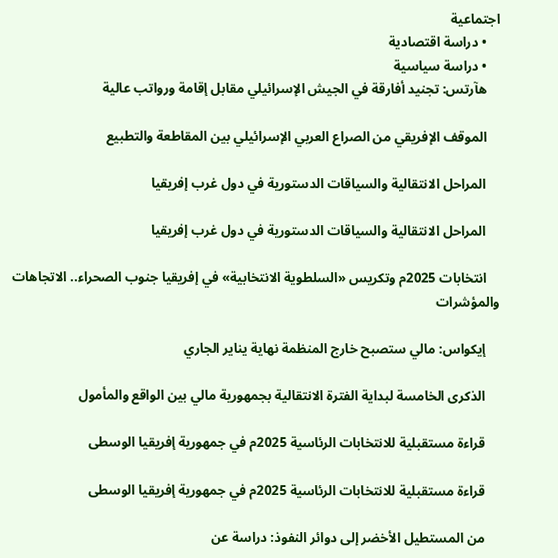اجتماعية
    • دراسة اقتصادية
    • دراسة سياسية
    هآرتس: تجنيد أفارقة في الجيش الإسرائيلي مقابل إقامة ورواتب عالية

    الموقف الإفريقي من الصراع العربي الإسرائيلي بين المقاطعة والتطبيع

    المراحل الانتقالية والسياقات الدستورية في دول غرب إفريقيا

    المراحل الانتقالية والسياقات الدستورية في دول غرب إفريقيا

    انتخابات 2025م وتكريس «السلطوية الانتخابية» في إفريقيا جنوب الصحراء.. الاتجاهات والمؤشرات

    إيكواس: مالي ستصبح خارج المنظمة نهاية يناير الجاري

    الذكرى الخامسة لبداية الفترة الانتقالية بجمهورية مالي بين الواقع والمأمول

    قراءة مستقبلية للانتخابات الرئاسية 2025م في جمهورية إفريقيا الوسطى

    قراءة مستقبلية للانتخابات الرئاسية 2025م في جمهورية إفريقيا الوسطى

    من المستطيل الأخضر إلى دوائر النفوذ: دراسة عن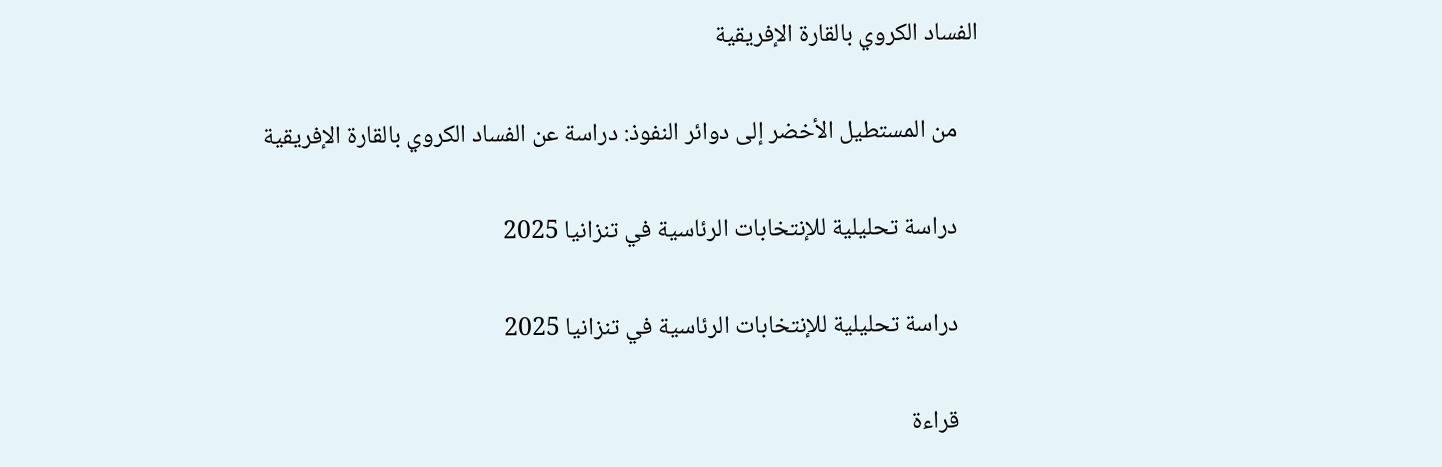الفساد الكروي بالقارة الإفريقية

    من المستطيل الأخضر إلى دوائر النفوذ: دراسة عن الفساد الكروي بالقارة الإفريقية

    دراسة تحليلية للإنتخابات الرئاسية في تنزانيا 2025

    دراسة تحليلية للإنتخابات الرئاسية في تنزانيا 2025

    قراءة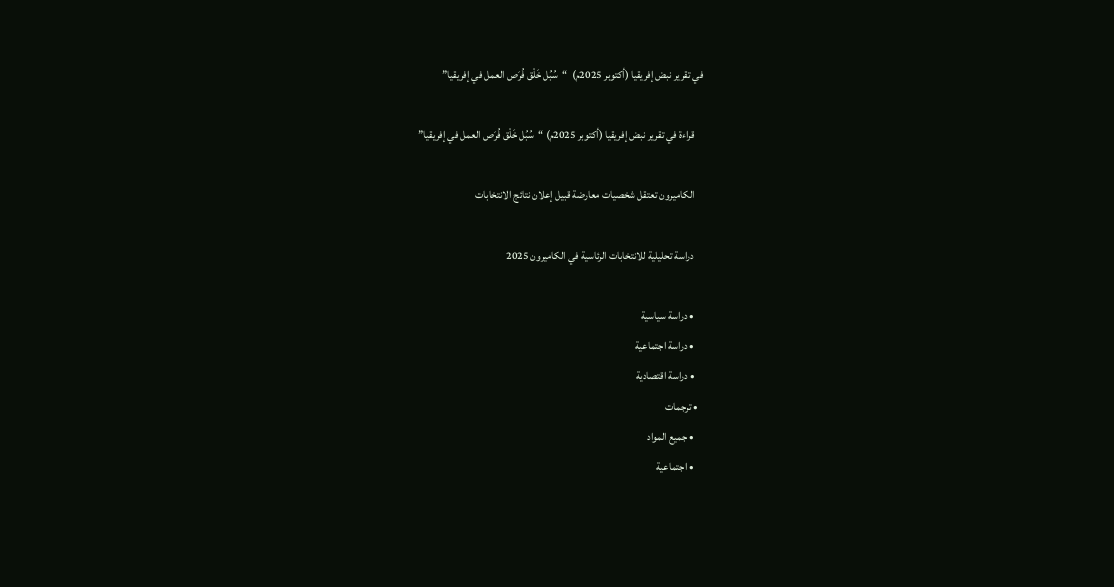في تقرير نبض إفريقيا (أكتوبر 2025م)  “سُبُل خَلْق فُرَص العمل في إفريقيا”

    قراءة في تقرير نبض إفريقيا (أكتوبر 2025م) “سُبُل خَلْق فُرَص العمل في إفريقيا”

    الكاميرون تعتقل شخصيات معارضة قبيل إعلان نتائج الانتخابات

    دراسة تحليلية للانتخابات الرئاسية في الكاميرون 2025

    • دراسة سياسية
    • دراسة اجتماعية
    • دراسة اقتصادية
  • ترجمات
    • جميع المواد
    • اجتماعية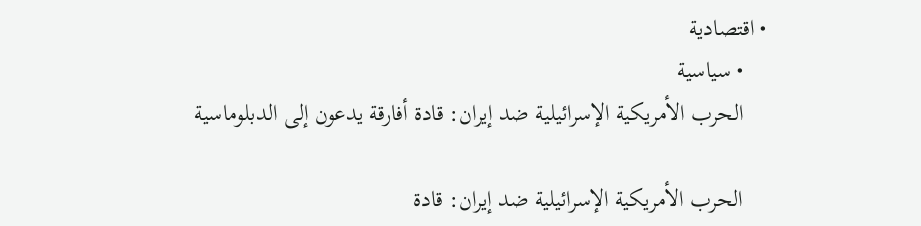• اقتصادية
    • سياسية
    الحرب الأمريكية الإسرائيلية ضد إيران: قادة أفارقة يدعون إلى الدبلوماسية

    الحرب الأمريكية الإسرائيلية ضد إيران: قادة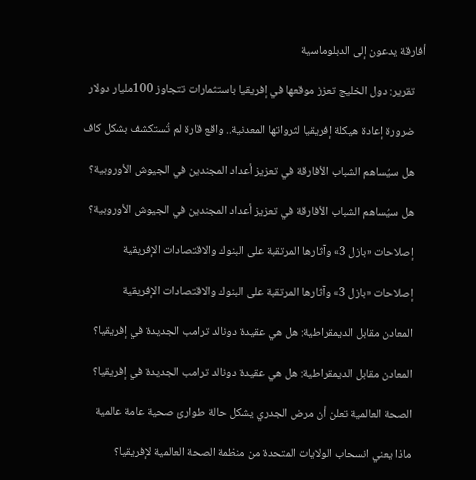أفارقة يدعون إلى الدبلوماسية

    تقرير: دول الخليج تعزز موقعها في إفريقيا باستثمارات تتجاوز 100مليار دولار

    ضرورة إعادة هيكلة إفريقيا لثرواتها المعدنية.. واقع قارة لم تُستكشف بشكل كاف

    هل سيُساهم الشباب الأفارقة في تعزيز أعداد المجندين في الجيوش الأوروبية؟

    هل سيُساهم الشباب الأفارقة في تعزيز أعداد المجندين في الجيوش الأوروبية؟

    إصلاحات «بازل 3» وآثارها المرتقبة على البنوك والاقتصادات الإفريقية

    إصلاحات «بازل 3» وآثارها المرتقبة على البنوك والاقتصادات الإفريقية

    المعادن مقابل الديمقراطية: هل هي عقيدة دونالد ترامب الجديدة في إفريقيا؟

    المعادن مقابل الديمقراطية: هل هي عقيدة دونالد ترامب الجديدة في إفريقيا؟

    الصحة العالمية تعلن أن مرض الجدري يشكل حالة طوارئ صحية عامة عالمية

    ماذا يعني انسحاب الولايات المتحدة من منظمة الصحة العالمية لإفريقيا؟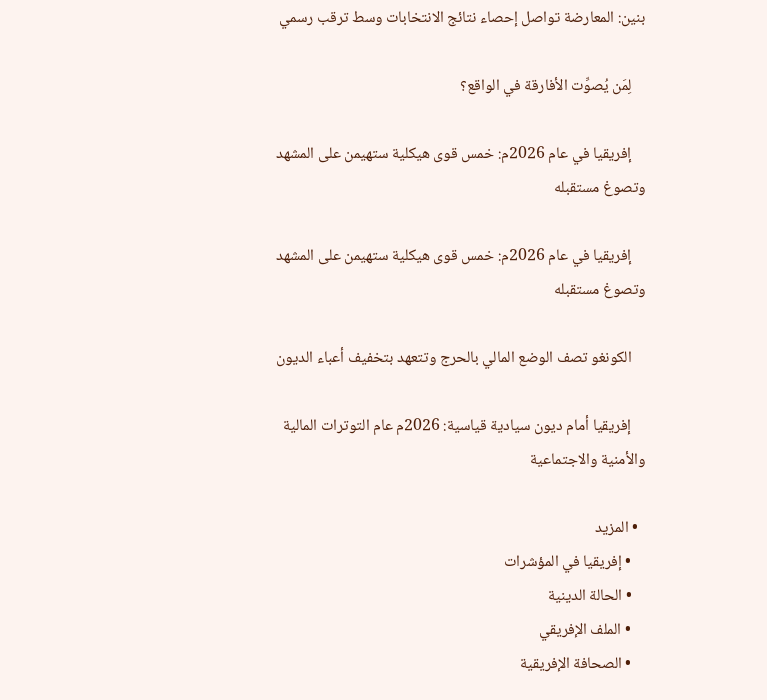بنين: المعارضة تواصل إحصاء نتائج الانتخابات وسط ترقب رسمي

    لِمَن يُصوِّت الأفارقة في الواقع؟

    إفريقيا في عام 2026م: خمس قوى هيكلية ستهيمن على المشهد وتصوغ مستقبله

    إفريقيا في عام 2026م: خمس قوى هيكلية ستهيمن على المشهد وتصوغ مستقبله

    الكونغو تصف الوضع المالي بالحرج وتتعهد بتخفيف أعباء الديون

    إفريقيا أمام ديون سيادية قياسية: 2026م عام التوترات المالية والأمنية والاجتماعية

  • المزيد
    • إفريقيا في المؤشرات
    • الحالة الدينية
    • الملف الإفريقي
    • الصحافة الإفريقية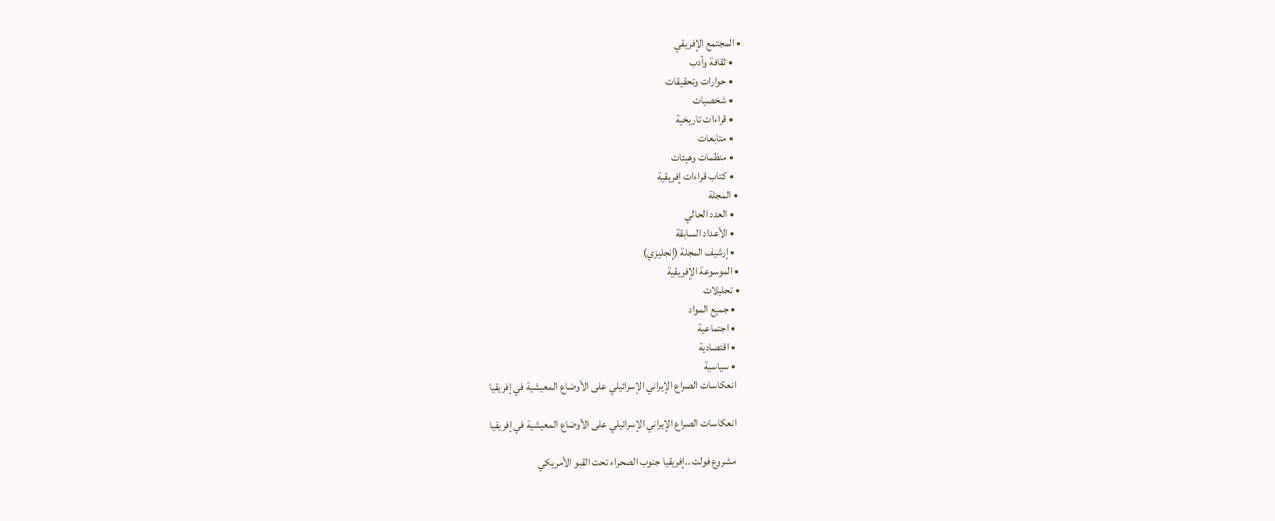• المجتمع الإفريقي
    • ثقافة وأدب
    • حوارات وتحقيقات
    • شخصيات
    • قراءات تاريخية
    • متابعات
    • منظمات وهيئات
    • كتاب قراءات إفريقية
  • المجلة
    • العدد الحالي
    • الأعداد السابقة
    • إرشيف المجلة (إنجليزي)
  • الموسوعة الإفريقية
  • تحليلات
    • جميع المواد
    • اجتماعية
    • اقتصادية
    • سياسية
    انعكاسات الصراع الإيراني الإسرائيلي على الأوضاع المعيشية في إفريقيا

    انعكاسات الصراع الإيراني الإسرائيلي على الأوضاع المعيشية في إفريقيا

    مشروع فولت ..إفريقيا جنوب الصحراء تحت القبو الأمريكي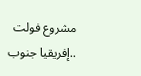مشروع فولت ..إفريقيا جنوب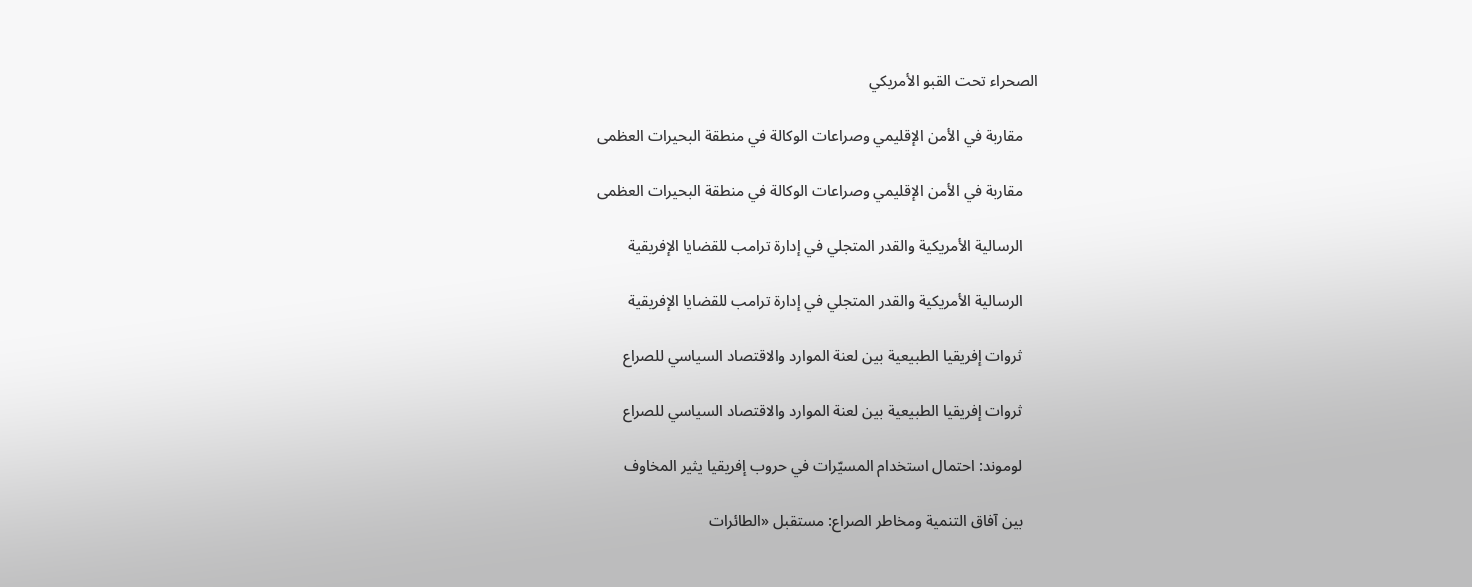الصحراء تحت القبو الأمريكي

    مقاربة في الأمن الإقليمي وصراعات الوكالة في منطقة البحيرات العظمى

    مقاربة في الأمن الإقليمي وصراعات الوكالة في منطقة البحيرات العظمى

    الرسالية الأمريكية والقدر المتجلي في إدارة ترامب للقضايا الإفريقية

    الرسالية الأمريكية والقدر المتجلي في إدارة ترامب للقضايا الإفريقية

    ثروات إفريقيا الطبيعية بين لعنة الموارد والاقتصاد السياسي للصراع

    ثروات إفريقيا الطبيعية بين لعنة الموارد والاقتصاد السياسي للصراع

    لوموند: احتمال استخدام المسيّرات في حروب إفريقيا يثير المخاوف

    بين آفاق التنمية ومخاطر الصراع: مستقبل «الطائرات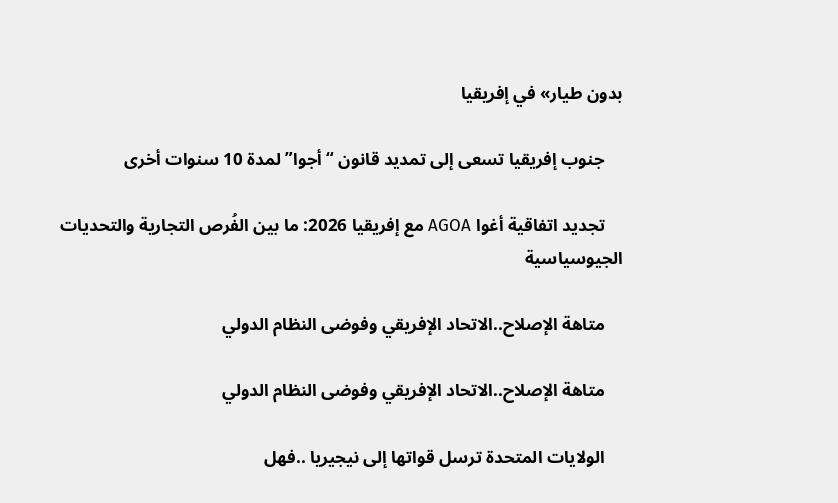بدون طيار» في إفريقيا

    جنوب إفريقيا تسعى إلى تمديد قانون “أجوا” لمدة 10 سنوات أخرى

    تجديد اتفاقية أغوا AGOA مع إفريقيا 2026: ما بين الفُرص التجارية والتحديات الجيوسياسية

    متاهة الإصلاح..الاتحاد الإفريقي وفوضى النظام الدولي

    متاهة الإصلاح..الاتحاد الإفريقي وفوضى النظام الدولي

    الولايات المتحدة ترسل قواتها إلى نيجيريا ..فهل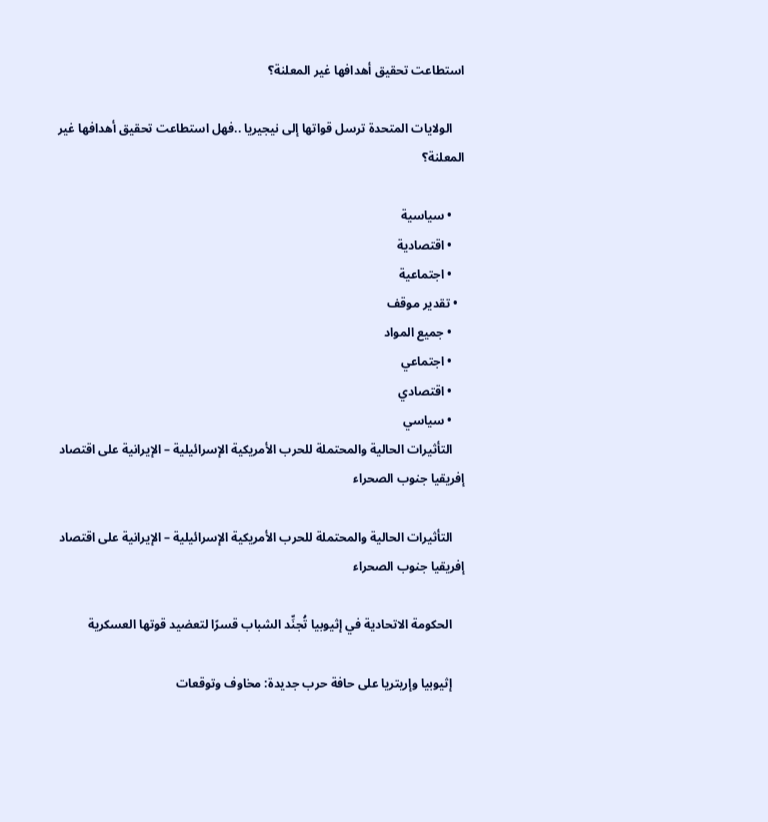استطاعت تحقيق أهدافها غير المعلنة؟

    الولايات المتحدة ترسل قواتها إلى نيجيريا ..فهل استطاعت تحقيق أهدافها غير المعلنة؟

    • سياسية
    • اقتصادية
    • اجتماعية
  • تقدير موقف
    • جميع المواد
    • اجتماعي
    • اقتصادي
    • سياسي
    التأثيرات الحالية والمحتملة للحرب الأمريكية الإسرائيلية – الإيرانية على اقتصاد إفريقيا جنوب الصحراء

    التأثيرات الحالية والمحتملة للحرب الأمريكية الإسرائيلية – الإيرانية على اقتصاد إفريقيا جنوب الصحراء

    الحكومة الاتحادية في إثيوبيا تُجنِّد الشباب قسرًا لتعضيد قوتها العسكرية

    إثيوبيا وإريتريا على حافة حرب جديدة: مخاوف وتوقعات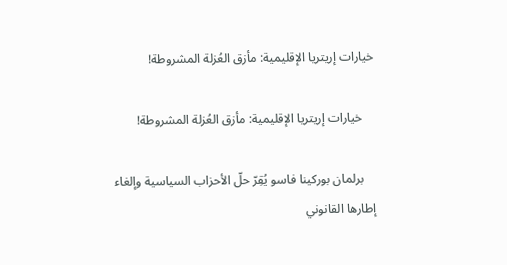خيارات إريتريا الإقليمية: مأزق العُزلة المشروطة!

    خيارات إريتريا الإقليمية: مأزق العُزلة المشروطة!

    برلمان بوركينا فاسو يُقِرّ حلّ الأحزاب السياسية وإلغاء إطارها القانوني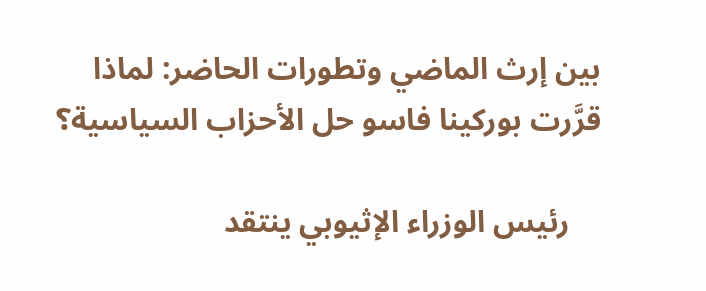بين إرث الماضي وتطورات الحاضر: لماذا قرَّرت بوركينا فاسو حل الأحزاب السياسية؟

    رئيس الوزراء الإثيوبي ينتقد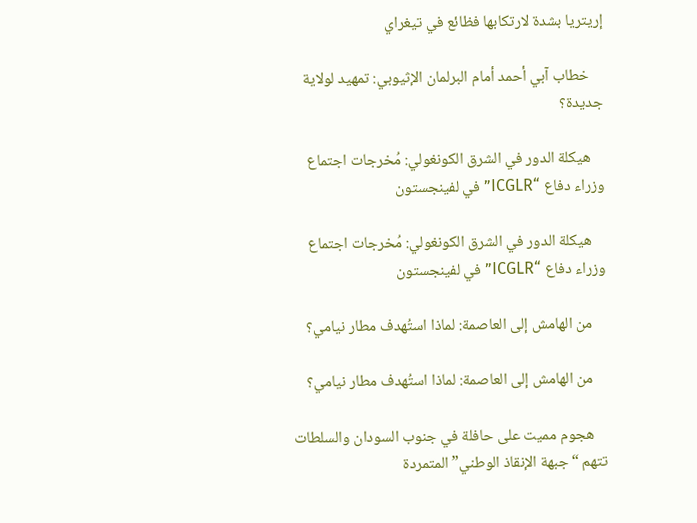إريتريا بشدة لارتكابها فظائع في تيغراي

    خطاب آبي أحمد أمام البرلمان الإثيوبي: تمهيد لولاية جديدة؟

    هيكلة الدور في الشرق الكونغولي: مُخرجات اجتماع وزراء دفاع “ICGLR” في لفينجستون

    هيكلة الدور في الشرق الكونغولي: مُخرجات اجتماع وزراء دفاع “ICGLR” في لفينجستون

    من الهامش إلى العاصمة: لماذا استُهدف مطار نيامي؟

    من الهامش إلى العاصمة: لماذا استُهدف مطار نيامي؟

    هجوم مميت على حافلة في جنوب السودان والسلطات تتهم “جبهة الإنقاذ الوطني” المتمردة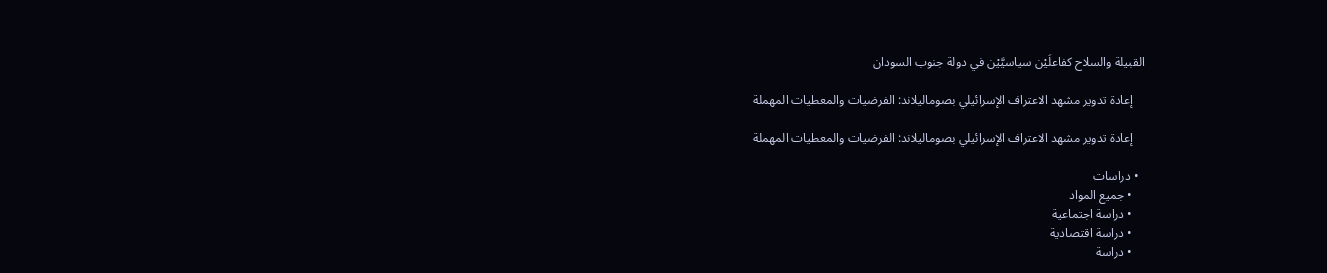القبيلة والسلاح كفاعلَيْن سياسيَّيْن في دولة جنوب السودان

    إعادة تدوير مشهد الاعتراف الإسرائيلي بصوماليلاند: الفرضيات والمعطيات المهملة

    إعادة تدوير مشهد الاعتراف الإسرائيلي بصوماليلاند: الفرضيات والمعطيات المهملة

  • دراسات
    • جميع المواد
    • دراسة اجتماعية
    • دراسة اقتصادية
    • دراسة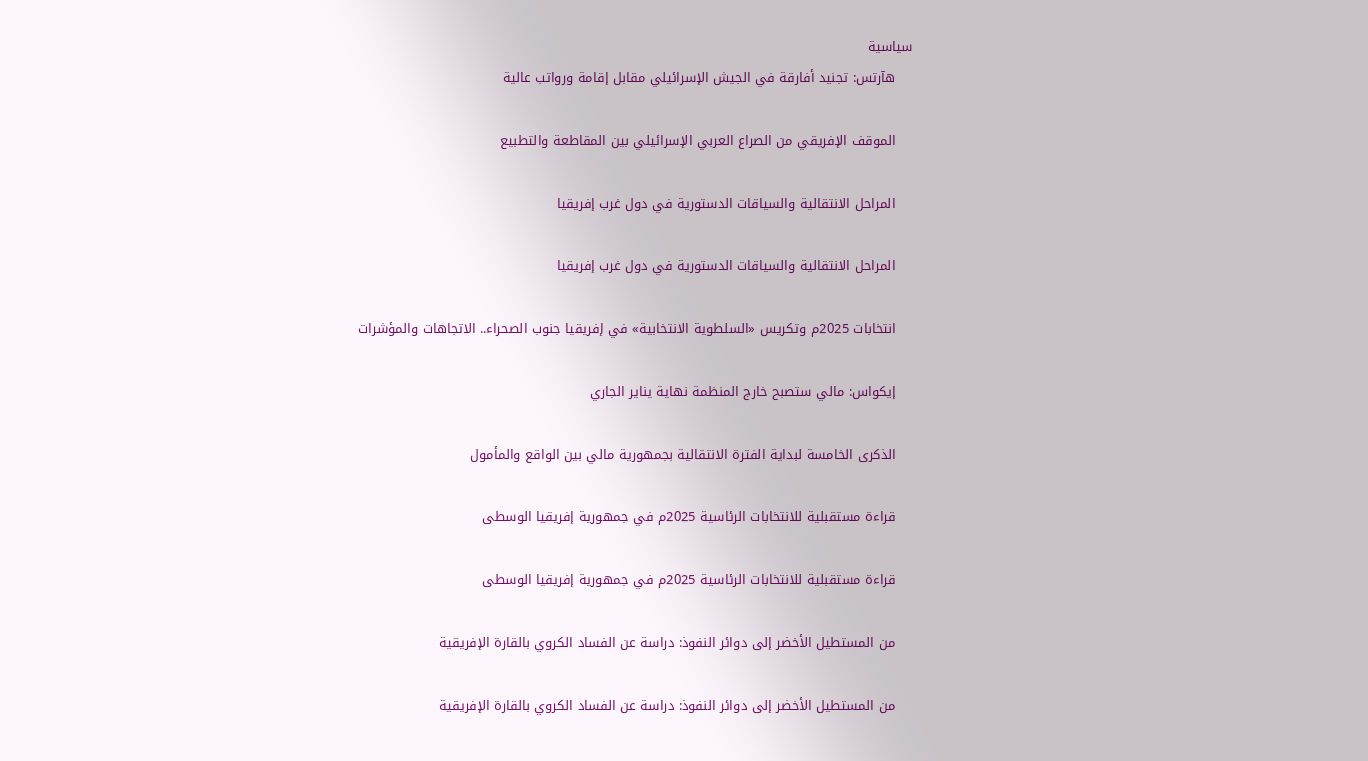سياسية
    هآرتس: تجنيد أفارقة في الجيش الإسرائيلي مقابل إقامة ورواتب عالية

    الموقف الإفريقي من الصراع العربي الإسرائيلي بين المقاطعة والتطبيع

    المراحل الانتقالية والسياقات الدستورية في دول غرب إفريقيا

    المراحل الانتقالية والسياقات الدستورية في دول غرب إفريقيا

    انتخابات 2025م وتكريس «السلطوية الانتخابية» في إفريقيا جنوب الصحراء.. الاتجاهات والمؤشرات

    إيكواس: مالي ستصبح خارج المنظمة نهاية يناير الجاري

    الذكرى الخامسة لبداية الفترة الانتقالية بجمهورية مالي بين الواقع والمأمول

    قراءة مستقبلية للانتخابات الرئاسية 2025م في جمهورية إفريقيا الوسطى

    قراءة مستقبلية للانتخابات الرئاسية 2025م في جمهورية إفريقيا الوسطى

    من المستطيل الأخضر إلى دوائر النفوذ: دراسة عن الفساد الكروي بالقارة الإفريقية

    من المستطيل الأخضر إلى دوائر النفوذ: دراسة عن الفساد الكروي بالقارة الإفريقية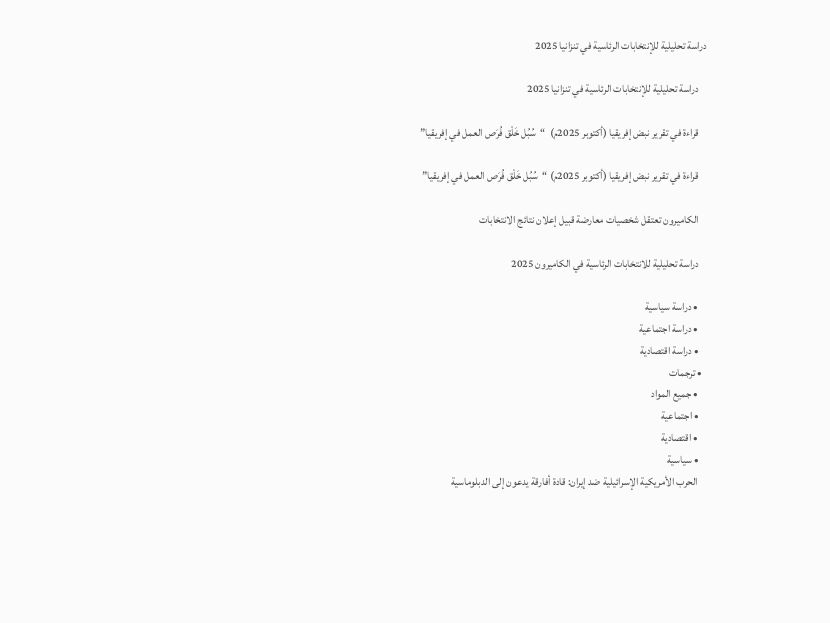دراسة تحليلية للإنتخابات الرئاسية في تنزانيا 2025

    دراسة تحليلية للإنتخابات الرئاسية في تنزانيا 2025

    قراءة في تقرير نبض إفريقيا (أكتوبر 2025م)  “سُبُل خَلْق فُرَص العمل في إفريقيا”

    قراءة في تقرير نبض إفريقيا (أكتوبر 2025م) “سُبُل خَلْق فُرَص العمل في إفريقيا”

    الكاميرون تعتقل شخصيات معارضة قبيل إعلان نتائج الانتخابات

    دراسة تحليلية للانتخابات الرئاسية في الكاميرون 2025

    • دراسة سياسية
    • دراسة اجتماعية
    • دراسة اقتصادية
  • ترجمات
    • جميع المواد
    • اجتماعية
    • اقتصادية
    • سياسية
    الحرب الأمريكية الإسرائيلية ضد إيران: قادة أفارقة يدعون إلى الدبلوماسية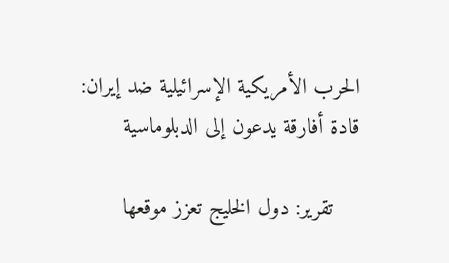الحرب الأمريكية الإسرائيلية ضد إيران: قادة أفارقة يدعون إلى الدبلوماسية

    تقرير: دول الخليج تعزز موقعها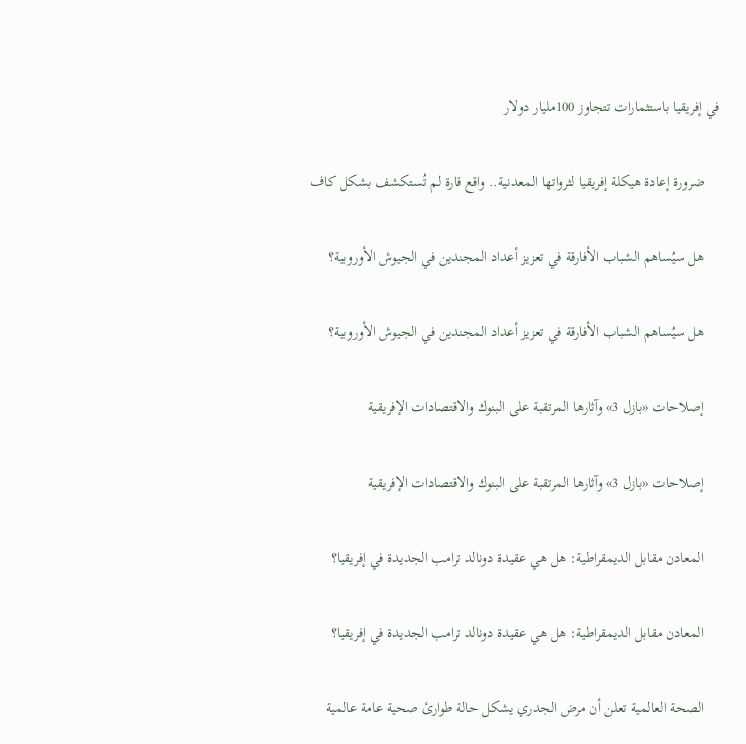في إفريقيا باستثمارات تتجاوز 100مليار دولار

    ضرورة إعادة هيكلة إفريقيا لثرواتها المعدنية.. واقع قارة لم تُستكشف بشكل كاف

    هل سيُساهم الشباب الأفارقة في تعزيز أعداد المجندين في الجيوش الأوروبية؟

    هل سيُساهم الشباب الأفارقة في تعزيز أعداد المجندين في الجيوش الأوروبية؟

    إصلاحات «بازل 3» وآثارها المرتقبة على البنوك والاقتصادات الإفريقية

    إصلاحات «بازل 3» وآثارها المرتقبة على البنوك والاقتصادات الإفريقية

    المعادن مقابل الديمقراطية: هل هي عقيدة دونالد ترامب الجديدة في إفريقيا؟

    المعادن مقابل الديمقراطية: هل هي عقيدة دونالد ترامب الجديدة في إفريقيا؟

    الصحة العالمية تعلن أن مرض الجدري يشكل حالة طوارئ صحية عامة عالمية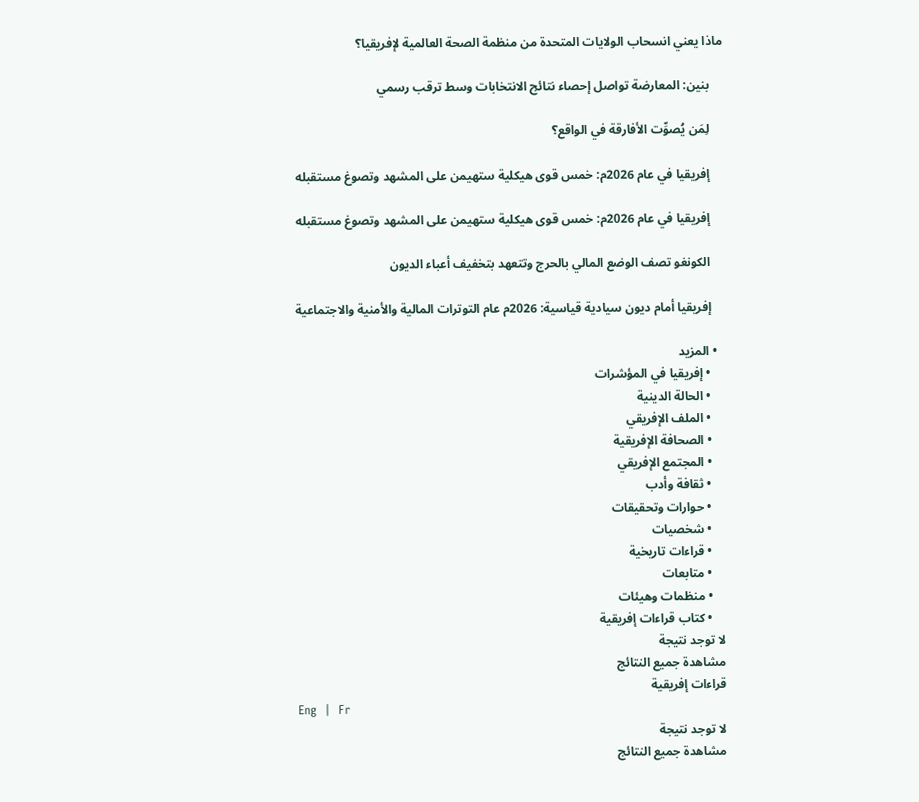ماذا يعني انسحاب الولايات المتحدة من منظمة الصحة العالمية لإفريقيا؟

    بنين: المعارضة تواصل إحصاء نتائج الانتخابات وسط ترقب رسمي

    لِمَن يُصوِّت الأفارقة في الواقع؟

    إفريقيا في عام 2026م: خمس قوى هيكلية ستهيمن على المشهد وتصوغ مستقبله

    إفريقيا في عام 2026م: خمس قوى هيكلية ستهيمن على المشهد وتصوغ مستقبله

    الكونغو تصف الوضع المالي بالحرج وتتعهد بتخفيف أعباء الديون

    إفريقيا أمام ديون سيادية قياسية: 2026م عام التوترات المالية والأمنية والاجتماعية

  • المزيد
    • إفريقيا في المؤشرات
    • الحالة الدينية
    • الملف الإفريقي
    • الصحافة الإفريقية
    • المجتمع الإفريقي
    • ثقافة وأدب
    • حوارات وتحقيقات
    • شخصيات
    • قراءات تاريخية
    • متابعات
    • منظمات وهيئات
    • كتاب قراءات إفريقية
لا توجد نتيجة
مشاهدة جميع النتائج
قراءات إفريقية
Eng  |  Fr
لا توجد نتيجة
مشاهدة جميع النتائج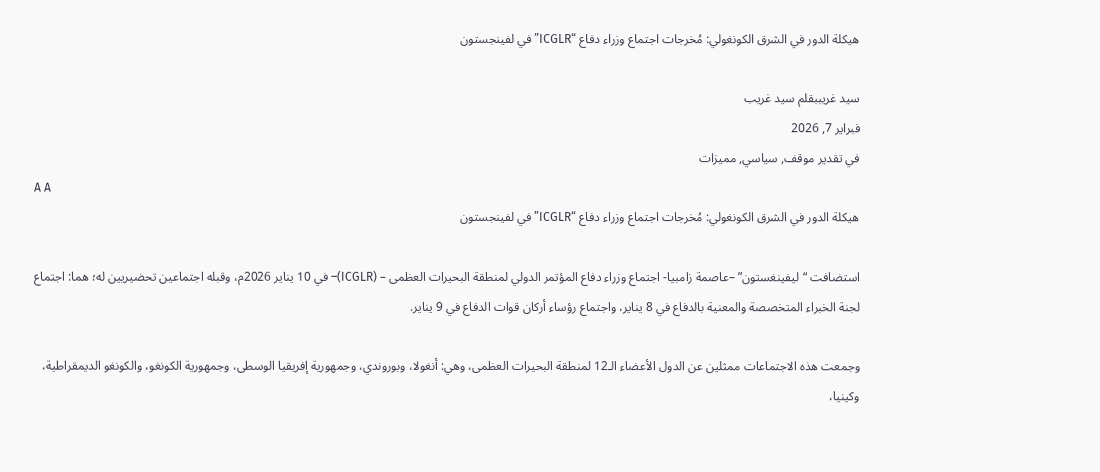هيكلة الدور في الشرق الكونغولي: مُخرجات اجتماع وزراء دفاع “ICGLR” في لفينجستون

سيد غريببقلم سيد غريب
فبراير 7, 2026
في تقدير موقف, سياسي, مميزات
A A
هيكلة الدور في الشرق الكونغولي: مُخرجات اجتماع وزراء دفاع “ICGLR” في لفينجستون

استضافت “ليفينغستون” –عاصمة زامبيا- اجتماع وزراء دفاع المؤتمر الدولي لمنطقة البحيرات العظمى – (ICGLR)– في 10 يناير 2026م، وقبله اجتماعين تحضيريين له؛ هما: اجتماع لجنة الخبراء المتخصصة والمعنية بالدفاع في 8 يناير، واجتماع رؤساء أركان قوات الدفاع في 9 يناير.

وجمعت هذه الاجتماعات ممثلين عن الدول الأعضاء الـ12 لمنطقة البحيرات العظمى، وهي: أنغولا، وبوروندي، وجمهورية إفريقيا الوسطى، وجمهورية الكونغو، والكونغو الديمقراطية، وكينيا،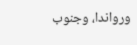ورواندا، وجنوب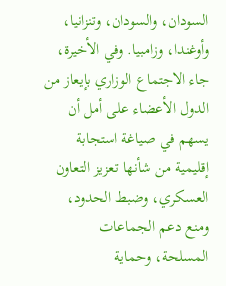السودان، والسودان، وتنزانيا، وأوغندا، وزامبيا. وفي الأخيرة، جاء الاجتماع الوزاري بإيعاز من الدول الأعضاء على أمل أن يسهم في صياغة استجابة إقليمية من شأنها تعزيز التعاون العسكري، وضبط الحدود، ومنع دعم الجماعات المسلحة، وحماية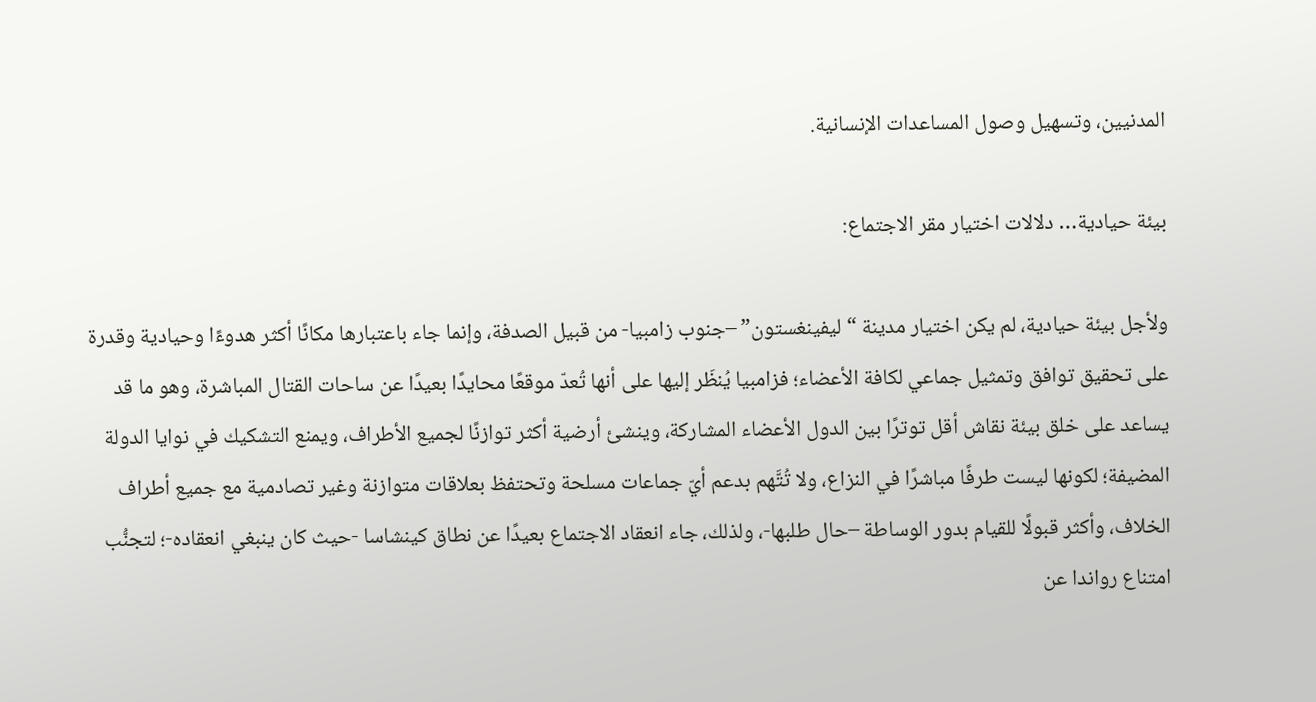المدنيين، وتسهيل وصول المساعدات الإنسانية.

بيئة حيادية… دلالات اختيار مقر الاجتماع:

ولأجل بيئة حيادية، لم يكن اختيار مدينة “ليفينغستون” –جنوب زامبيا- من قبيل الصدفة، وإنما جاء باعتبارها مكانًا أكثر هدوءًا وحيادية وقدرة على تحقيق توافق وتمثيل جماعي لكافة الأعضاء؛ فزامبيا يُنظَر إليها على أنها تُعدّ موقعًا محايدًا بعيدًا عن ساحات القتال المباشرة، وهو ما قد يساعد على خلق بيئة نقاش أقل توترًا بين الدول الأعضاء المشاركة، وينشئ أرضية أكثر توازنًا لجميع الأطراف، ويمنع التشكيك في نوايا الدولة المضيفة؛ لكونها ليست طرفًا مباشرًا في النزاع، ولا تُتَّهم بدعم أيّ جماعات مسلحة وتحتفظ بعلاقات متوازنة وغير تصادمية مع جميع أطراف الخلاف، وأكثر قبولًا للقيام بدور الوساطة –حال طلبها-، ولذلك، جاء انعقاد الاجتماع بعيدًا عن نطاق كينشاسا -حيث كان ينبغي انعقاده-؛ لتجنُّب امتناع رواندا عن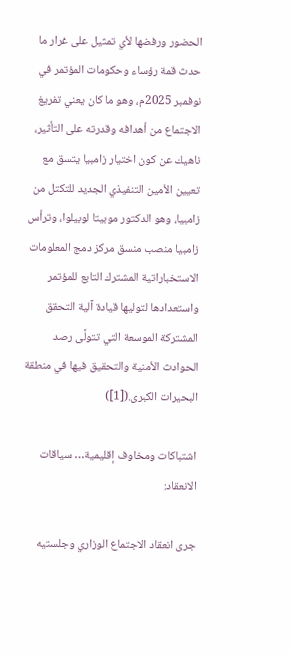الحضور ورفضها لأي تمثيل على غرار ما حدث قمة رؤساء وحكومات المؤتمر في نوفمبر 2025م، وهو ما كان يعني تفريغ الاجتماع من أهدافه وقدرته على التأثير، ناهيك عن كون اختيار زامبيا يتسق مع تعيين الأمين التنفيذي الجديد للتكتل من زامبيا، وهو الدكتور موبيتا لوبيلوا، وترأس زامبيا منصب منسق مركز دمج المعلومات الاستخباراتية المشترك التابع للمؤتمر واستعدادها لتوليها قيادة آلية التحقق المشتركة الموسعة التي تتولَّى رصد الحوادث الأمنية والتحقيق فيها في منطقة البحيرات الكبرى.([1])

اشتباكات ومخاوف إقليمية… سياقات الانعقاد:

جرى انعقاد الاجتماع الوزاري وجلستيه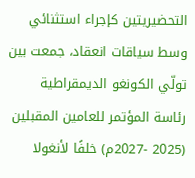التحضيريتين كإجراء استثنائي وسط سياقات انعقاد، جمعت بين تولّي الكونغو الديمقراطية رئاسة المؤتمر للعامين المقبلين (2025 -2027م) خلفًا لأنغولا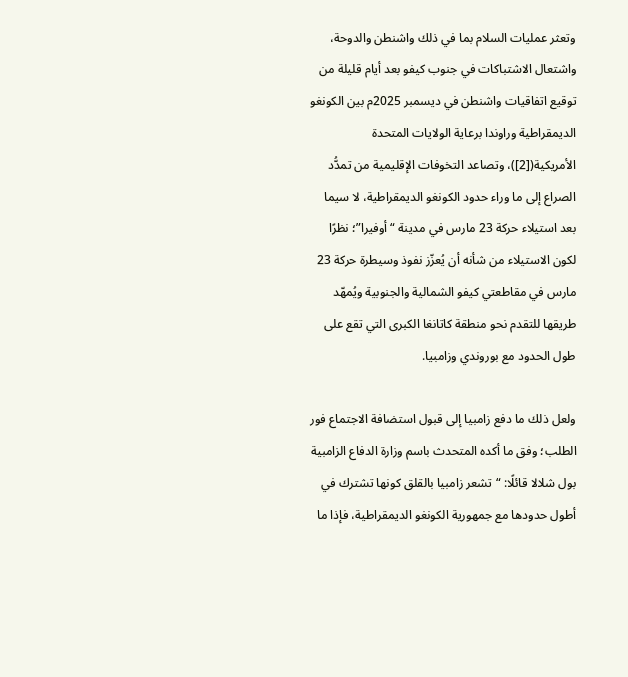وتعثر عمليات السلام بما في ذلك واشنطن والدوحة، واشتعال الاشتباكات في جنوب كيفو بعد أيام قليلة من توقيع اتفاقيات واشنطن في ديسمبر 2025م بين الكونغو الديمقراطية وراوندا برعاية الولايات المتحدة الأمريكية([2])، وتصاعد التخوفات الإقليمية من تمدُّد الصراع إلى ما وراء حدود الكونغو الديمقراطية، لا سيما بعد استيلاء حركة 23 مارس في مدينة “أوفيرا”؛ نظرًا لكون الاستيلاء من شأنه أن يُعزّز نفوذ وسيطرة حركة 23 مارس في مقاطعتي كيفو الشمالية والجنوبية ويُمهّد طريقها للتقدم نحو منطقة كاتانغا الكبرى التي تقع على طول الحدود مع بوروندي وزامبيا.

ولعل ذلك ما دفع زامبيا إلى قبول استضافة الاجتماع فور الطلب؛ وفق ما أكده المتحدث باسم وزارة الدفاع الزامبية بول شلالا قائلًا: “تشعر زامبيا بالقلق كونها تشترك في أطول حدودها مع جمهورية الكونغو الديمقراطية، فإذا ما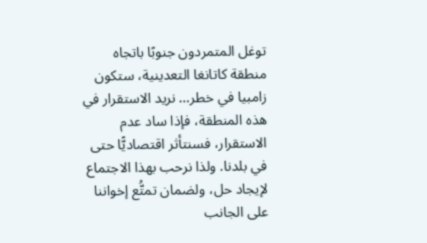توغل المتمردون جنوبًا باتجاه منطقة كاتانغا التعدينية، ستكون زامبيا في خطر… نريد الاستقرار في هذه المنطقة، فإذا ساد عدم الاستقرار، فسنتأثر اقتصاديًّا حتى في بلدنا. ولذا نرحب بهذا الاجتماع لإيجاد حل، ولضمان تمتُّع إخواننا على الجانب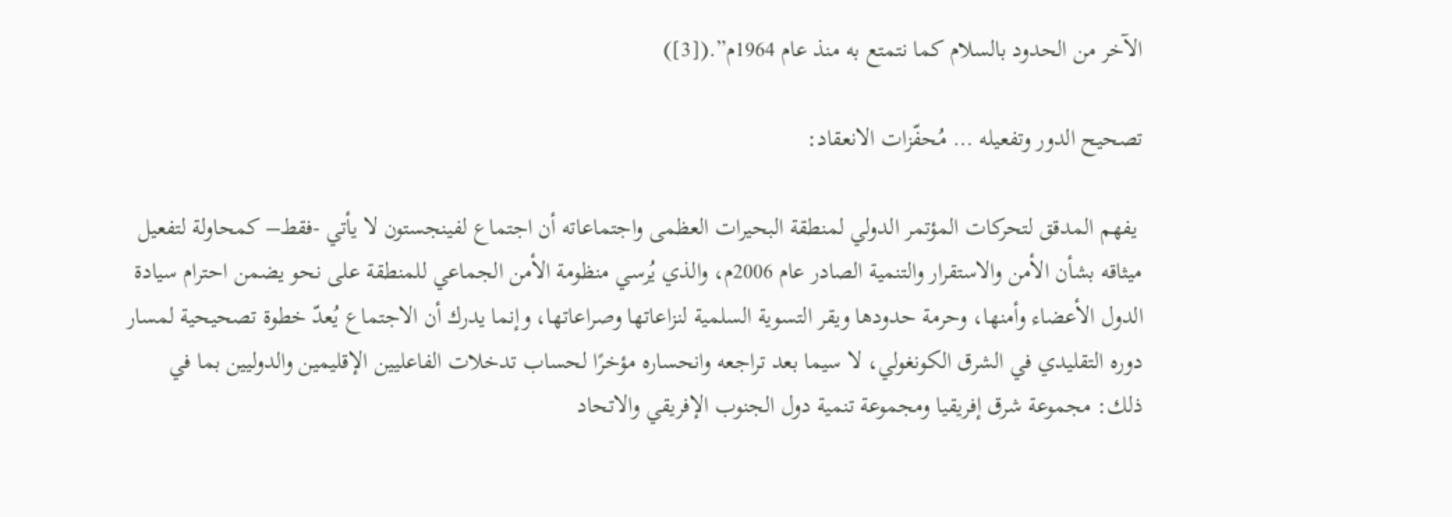الآخر من الحدود بالسلام كما نتمتع به منذ عام 1964م”.([3])

تصحيح الدور وتفعيله … مُحفّزات الانعقاد:

 يفهم المدقق لتحركات المؤتمر الدولي لمنطقة البحيرات العظمى واجتماعاته أن اجتماع لفينجستون لا يأتي -فقط– كمحاولة لتفعيل ميثاقه بشأن الأمن والاستقرار والتنمية الصادر عام 2006م، والذي يُرسي منظومة الأمن الجماعي للمنطقة على نحو يضمن احترام سيادة الدول الأعضاء وأمنها، وحرمة حدودها ويقر التسوية السلمية لنزاعاتها وصراعاتها، وإنما يدرك أن الاجتماع يُعدّ خطوة تصحيحية لمسار دوره التقليدي في الشرق الكونغولي، لا سيما بعد تراجعه وانحساره مؤخرًا لحساب تدخلات الفاعليين الإقليمين والدوليين بما في ذلك: مجموعة شرق إفريقيا ومجموعة تنمية دول الجنوب الإفريقي والاتحاد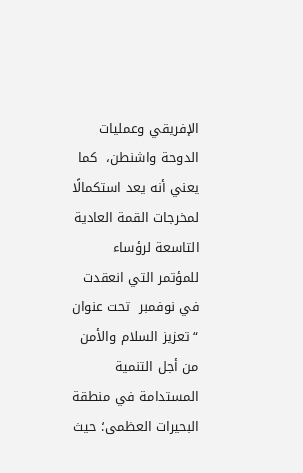الإفريقي وعمليات الدوحة واشنطن،  كما يعني أنه يعد استكمالًا لمخرجات القمة العادية التاسعة لرؤساء للمؤتمر التي انعقدت في نوفمبر  تحت عنوان “تعزيز السلام والأمن من أجل التنمية المستدامة في منطقة البحيرات العظمى؛ حيث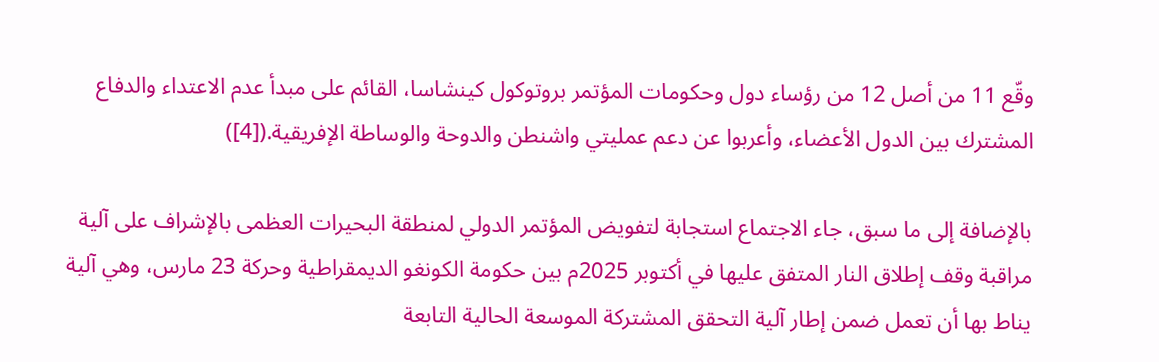وقّع 11 من أصل 12 من رؤساء دول وحكومات المؤتمر بروتوكول كينشاسا، القائم على مبدأ عدم الاعتداء والدفاع المشترك بين الدول الأعضاء، وأعربوا عن دعم عمليتي واشنطن والدوحة والوساطة الإفريقية.([4])

بالإضافة إلى ما سبق، جاء الاجتماع استجابة لتفويض المؤتمر الدولي لمنطقة البحيرات العظمى بالإشراف على آلية مراقبة وقف إطلاق النار المتفق عليها في أكتوبر 2025م بين حكومة الكونغو الديمقراطية وحركة 23 مارس، وهي آلية يناط بها أن تعمل ضمن إطار آلية التحقق المشتركة الموسعة الحالية التابعة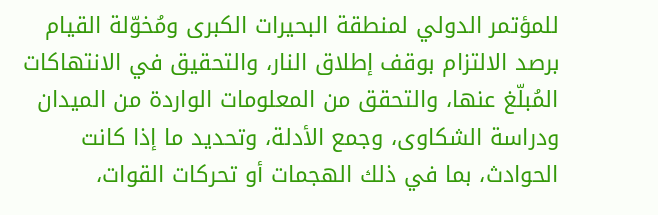للمؤتمر الدولي لمنطقة البحيرات الكبرى ومُخوّلة القيام برصد الالتزام بوقف إطلاق النار، والتحقيق في الانتهاكات المُبلّغ عنها، والتحقق من المعلومات الواردة من الميدان ودراسة الشكاوى، وجمع الأدلة، وتحديد ما إذا كانت الحوادث، بما في ذلك الهجمات أو تحركات القوات،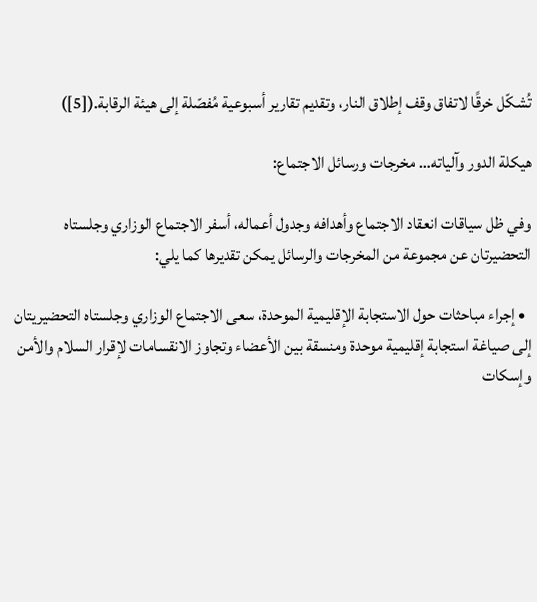تُشكّل خرقًا لاتفاق وقف إطلاق النار، وتقديم تقارير أسبوعية مُفصّلة إلى هيئة الرقابة.([5])

هيكلة الدور وآلياته… مخرجات ورسائل الاجتماع:

وفي ظل سياقات انعقاد الاجتماع وأهدافه وجدول أعماله، أسفر الاجتماع الوزاري وجلستاه التحضيرتان عن مجموعة من المخرجات والرسائل يمكن تقديرها كما يلي:

  • إجراء مباحثات حول الاستجابة الإقليمية الموحدة، سعى الاجتماع الوزاري وجلستاه التحضيريتان إلى صياغة استجابة إقليمية موحدة ومنسقة بين الأعضاء وتجاوز الانقسامات لإقرار السلام والأمن وإسكات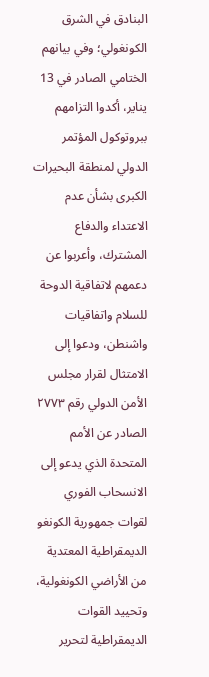البنادق في الشرق الكونغولي؛ وفي بيانهم الختامي الصادر في 13 يناير، أكدوا التزامهم ببروتوكول المؤتمر الدولي لمنطقة البحيرات الكبرى بشأن عدم الاعتداء والدفاع المشترك، وأعربوا عن دعمهم لاتفاقية الدوحة للسلام واتفاقيات واشنطن، ودعوا إلى الامتثال لقرار مجلس الأمن الدولي رقم ٢٧٧٣ الصادر عن الأمم المتحدة الذي يدعو إلى الانسحاب الفوري لقوات جمهورية الكونغو الديمقراطية المعتدية من الأراضي الكونغولية، وتحييد القوات الديمقراطية لتحرير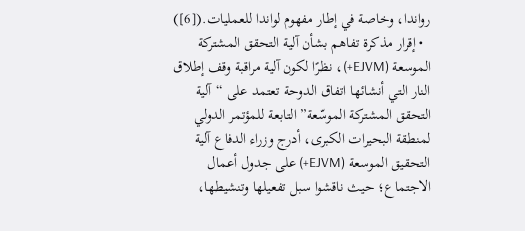رواندا، وخاصة في إطار مفهوم لواندا للعمليات.([6])
  • إقرار مذكرة تفاهم بشأن آلية التحقق المشتركة الموسعة (EJVM+)، نظرًا لكون آلية مراقبة وقف إطلاق النار التي أنشائها اتفاق الدوحة تعتمد على “آلية التحقق المشتركة الموسّعة” التابعة للمؤتمر الدولي لمنطقة البحيرات الكبرى، أدرج وزراء الدفاع آلية التحقيق الموسعة (EJVM+) على جدول أعمال الاجتماع؛ حيث ناقشوا سبل تفعيلها وتنشيطها،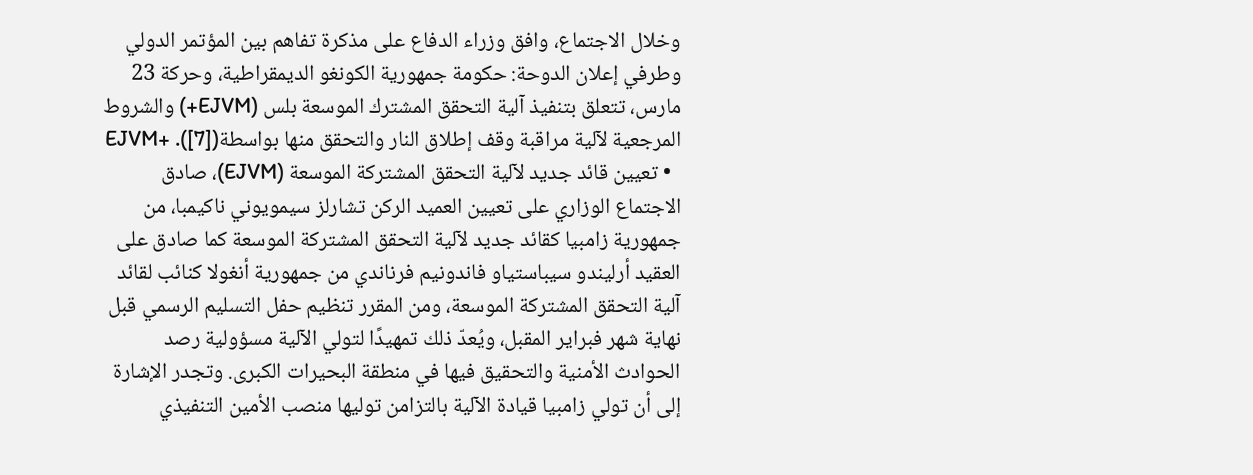وخلال الاجتماع، وافق وزراء الدفاع على مذكرة تفاهم بين المؤتمر الدولي وطرفي إعلان الدوحة: حكومة جمهورية الكونغو الديمقراطية، وحركة 23 مارس، تتعلق بتنفيذ آلية التحقق المشترك الموسعة بلس (EJVM+) والشروط المرجعية لآلية مراقبة وقف إطلاق النار والتحقق منها بواسطةEJVM+ .([7])
  • تعيين قائد جديد لآلية التحقق المشتركة الموسعة (EJVM)، صادق الاجتماع الوزاري على تعيين العميد الركن تشارلز سيمويوني ناكيمبا، من جمهورية زامبيا كقائد جديد لآلية التحقق المشتركة الموسعة كما صادق على العقيد أرليندو سيباستياو فاندونيم فرناندي من جمهورية أنغولا كنائب لقائد آلية التحقق المشتركة الموسعة، ومن المقرر تنظيم حفل التسليم الرسمي قبل نهاية شهر فبراير المقبل، ويُعدّ ذلك تمهيدًا لتولي الآلية مسؤولية رصد الحوادث الأمنية والتحقيق فيها في منطقة البحيرات الكبرى. وتجدر الإشارة إلى أن تولي زامبيا قيادة الآلية بالتزامن توليها منصب الأمين التنفيذي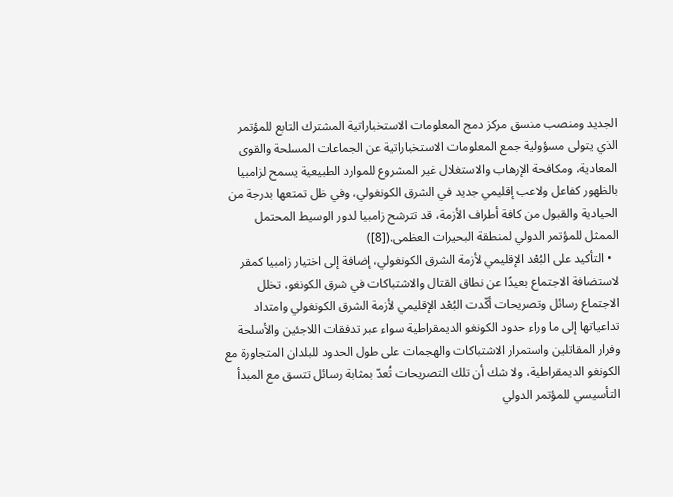الجديد ومنصب منسق مركز دمج المعلومات الاستخباراتية المشترك التابع للمؤتمر الذي يتولى مسؤولية جمع المعلومات الاستخباراتية عن الجماعات المسلحة والقوى المعادية، ومكافحة الإرهاب والاستغلال غير المشروع للموارد الطبيعية يسمح لزامبيا بالظهور كفاعل ولاعب إقليمي جديد في الشرق الكونغولي، وفي ظل تمتعها بدرجة من الحيادية والقبول من كافة أطراف الأزمة، قد تترشح زامبيا لدور الوسيط المحتمل الممثل للمؤتمر الدولي لمنطقة البحيرات العظمى.([8])
  • التأكيد على البُعْد الإقليمي لأزمة الشرق الكونغولي، إضافة إلى اختيار زامبيا كمقر لاستضافة الاجتماع بعيدًا عن نطاق القتال والاشتباكات في شرق الكونغو، تخلل الاجتماع رسائل وتصريحات أكّدت البُعْد الإقليمي لأزمة الشرق الكونغولي وامتداد تداعياتها إلى ما وراء حدود الكونغو الديمقراطية سواء عبر تدفقات اللاجئين والأسلحة وفرار المقاتلين واستمرار الاشتباكات والهجمات على طول الحدود للبلدان المتجاورة مع الكونغو الديمقراطية، ولا شك أن تلك التصريحات تُعدّ بمثابة رسائل تتسق مع المبدأ التأسيسي للمؤتمر الدولي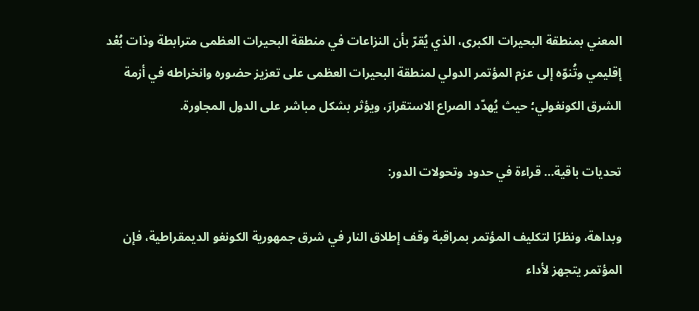المعني بمنطقة البحيرات الكبرى، الذي يُقرّ بأن النزاعات في منطقة البحيرات العظمى مترابطة وذات بُعْد إقليمي وتُنوّه إلى عزم المؤتمر الدولي لمنطقة البحيرات العظمى على تعزيز حضوره وانخراطه في أزمة الشرق الكونغولي؛ حيث يُهدّد الصراع الاستقرارَ، ويؤثر بشكل مباشر على الدول المجاورة.

تحديات باقية… قراءة في حدود وتحولات الدور:

وبداهة، ونظرًا لتكليف المؤتمر بمراقبة وقف إطلاق النار في شرق جمهورية الكونغو الديمقراطية، فإن المؤتمر يتجهز لأداء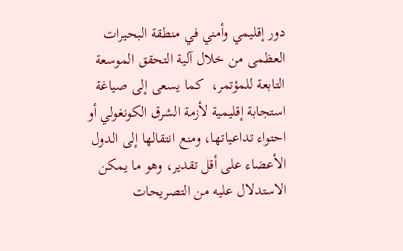دور إقليمي وأمني في منطقة البحيرات العظمى من خلال آلية التحقق الموسعة التابعة للمؤتمر،  كما يسعى إلى صياغة استجابة إقليمية لأزمة الشرق الكونغولي أو احتواء تداعياتها، ومنع انتقالها إلى الدول الأعضاء على أقل تقدير، وهو ما يمكن الاستدلال عليه من التصريحات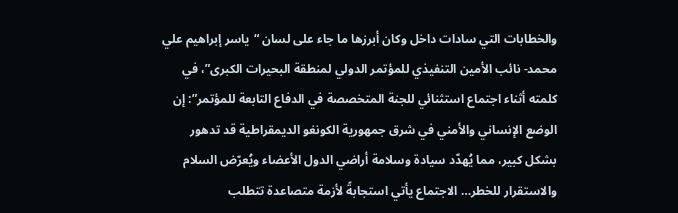والخطابات التي سادات داخل وكان أبرزها ما جاء على لسان “ياسر إبراهيم علي محمد- نائب الأمين التنفيذي للمؤتمر الدولي لمنطقة البحيرات الكبرى”، في كلمته أثناء اجتماع استثنائي للجنة المتخصصة في الدفاع التابعة للمؤتمر”: إن الوضع الإنساني والأمني في شرق جمهورية الكونغو الديمقراطية قد تدهور بشكل كبير، مما يُهدّد سيادة وسلامة أراضي الدول الأعضاء ويُعرّض السلام والاستقرار للخطر… الاجتماع يأتي استجابةً لأزمة متصاعدة تتطلب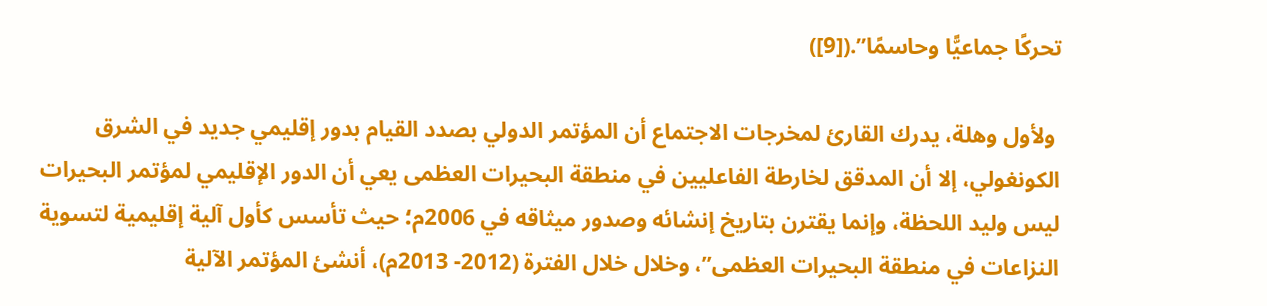تحركًا جماعيًّا وحاسمًا”.([9])

 ولأول وهلة، يدرك القارئ لمخرجات الاجتماع أن المؤتمر الدولي بصدد القيام بدور إقليمي جديد في الشرق الكونغولي، إلا أن المدقق لخارطة الفاعليين في منطقة البحيرات العظمى يعي أن الدور الإقليمي لمؤتمر البحيرات ليس وليد اللحظة، وإنما يقترن بتاريخ إنشائه وصدور ميثاقه في 2006م؛ حيث تأسس كأول آلية إقليمية لتسوية النزاعات في منطقة البحيرات العظمى”، وخلال خلال الفترة (2012- 2013م)، أنشئ المؤتمر الآلية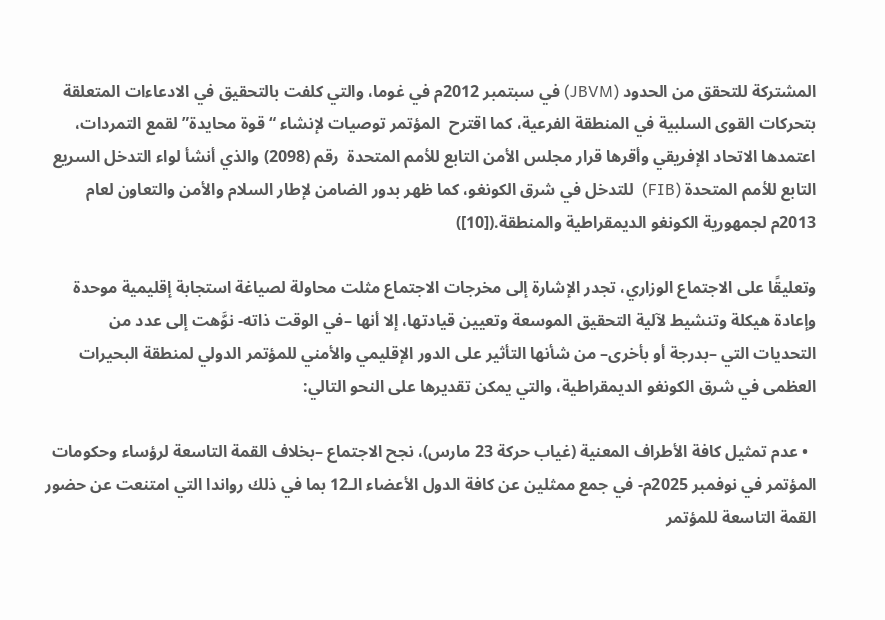المشتركة للتحقق من الحدود (JBVM) في سبتمبر 2012م في غوما، والتي كلفت بالتحقيق في الادعاءات المتعلقة بتحركات القوى السلبية في المنطقة الفرعية، كما اقترح  المؤتمر توصيات لإنشاء “قوة محايدة” لقمع التمردات، اعتمدها الاتحاد الإفريقي وأقرها قرار مجلس الأمن التابع للأمم المتحدة  رقم (2098) والذي أنشأ لواء التدخل السريع التابع للأمم المتحدة (FIB)  للتدخل في شرق الكونغو، كما ظهر بدور الضامن لإطار السلام والأمن والتعاون لعام 2013م لجمهورية الكونغو الديمقراطية والمنطقة.([10])

وتعليقًا على الاجتماع الوزاري، تجدر الإشارة إلى مخرجات الاجتماع مثلت محاولة لصياغة استجابة إقليمية موحدة وإعادة هيكلة وتنشيط لآلية التحقيق الموسعة وتعيين قيادتها، إلا أنها –في الوقت ذاته- نوَّهت إلى عدد من التحديات التي –بدرجة أو بأخرى– من شأنها التأثير على الدور الإقليمي والأمني للمؤتمر الدولي لمنطقة البحيرات العظمى في شرق الكونغو الديمقراطية، والتي يمكن تقديرها على النحو التالي:

  • عدم تمثيل كافة الأطراف المعنية (غياب حركة 23 مارس)، نجح الاجتماع –بخلاف القمة التاسعة لرؤساء وحكومات المؤتمر في نوفمبر 2025م- في جمع ممثلين عن كافة الدول الأعضاء الـ12 بما في ذلك رواندا التي امتنعت عن حضور القمة التاسعة للمؤتمر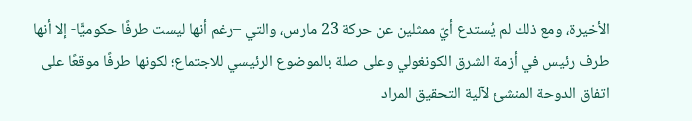الأخيرة، ومع ذلك لم يُستدع أيّ ممثلين عن حركة 23 مارس، والتي –رغم أنها ليست طرفًا حكوميًّا- إلا أنها طرف رئيس في أزمة الشرق الكونغولي وعلى صلة بالموضوع الرئيسي للاجتماع؛ لكونها طرفًا موقعًا على اتفاق الدوحة المنشئ لآلية التحقيق المراد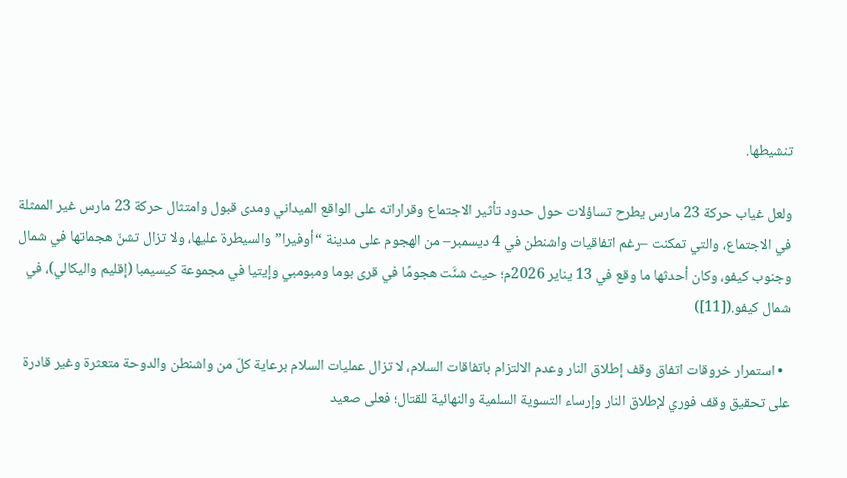تنشيطها.

ولعل غياب حركة 23 مارس يطرح تساؤلات حول حدود تأثير الاجتماع وقراراته على الواقع الميداني ومدى قبول وامتثال حركة 23 مارس غير الممثلة في الاجتماع، والتي تمكنت –رغم اتفاقيات واشنطن في 4 ديسمبر– من الهجوم على مدينة “أوفيرا” والسيطرة عليها، ولا تزال تشنّ هجماتها في شمال وجنوب كيفو، وكان أحدثها ما وقع في 13 يناير 2026م؛ حيث شنَّت هجومًا في قرى بوما ومبومبي وإيتيا في مجموعة كيسيمبا (إقليم واليكالي)، في شمال كيفو.([11])

  • استمرار خروقات اتفاق وقف إطلاق النار وعدم الالتزام باتفاقات السلام، لا تزال عمليات السلام برعاية كلّ من واشنطن والدوحة متعثرة وغير قادرة على تحقيق وقف فوري لإطلاق النار وإرساء التسوية السلمية والنهائية للقتال؛ فعلى صعيد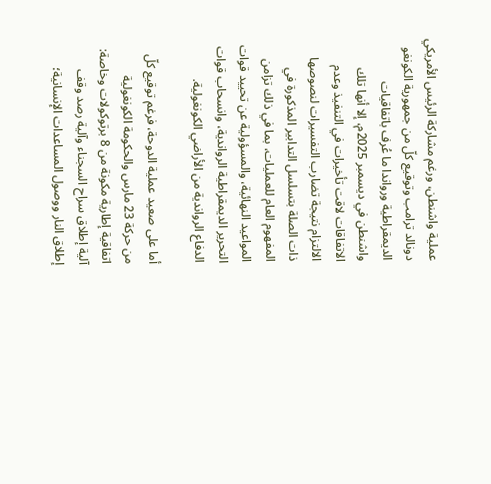عملية واشنطن، ورغم مشاركة الرئيس الأمريكي دونالد ترامب وتوقيع كلّ من جمهورية الكونغو الديمقراطية ورواندا ما عُرف باتفاقيات واشنطن في ديسمبر 2025م، إلا أنها تلك الاتفاقات لاقت تأخيرات في التنفيذ وعدم الالتزام نتيجة تضارب التفسيرات لنصوصها ذات الصلة بتسلسل التدابير المذكورة في المفهوم العام للعمليات، بما في ذلك تزامن المواعيد النهائية، والمسؤولية عن تحييد قوات التحرير الديمقراطية الرواندية، وانسحاب قوات الدفاع الرواندية من الأراضي الكونغولية.

أما على صعيد عملية الدوحة، فرغم توقيع كلّ من حركة 23 مارس والحكومة الكونغولية اتفاقية إطارية مكونة من 8 برتوكولات وخاصة: آلية إطلاق سراح السجناء وآلية رصد وقف إطلاق النار ووصول المساعدات الإنسانية؛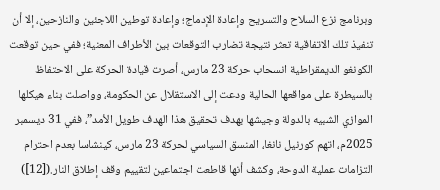وبرنامج نزع السلاح والتسريح وإعادة الإدماج؛ وإعادة توطين اللاجئين والنازحين، إلا أن تنفيذ تلك الاتفاقية تعثر نتيجة تضارب التوقعات بين الأطراف المعنية؛ ففي حين توقعت الكونغو الديمقراطية انسحاب حركة 23 مارس، أصرت قيادة الحركة على الاحتفاظ بالسيطرة على مواقعها الحالية ودعت إلى الاستقلال عن الحكومة، وواصلت بناء هيكلها الموازي الشبيه بالدولة وجيشها بهدف تحقيق هذا الهدف طويل الأمد”، ففي 31 ديسمبر 2025م، اتهم كورنيل نانغا، المنسق السياسي لحركة 23 مارس، كينشاسا بعدم احترام التزامات عملية الدوحة، وكشف أنها قاطعت اجتماعين لتقييم وقف إطلاق النار.([12])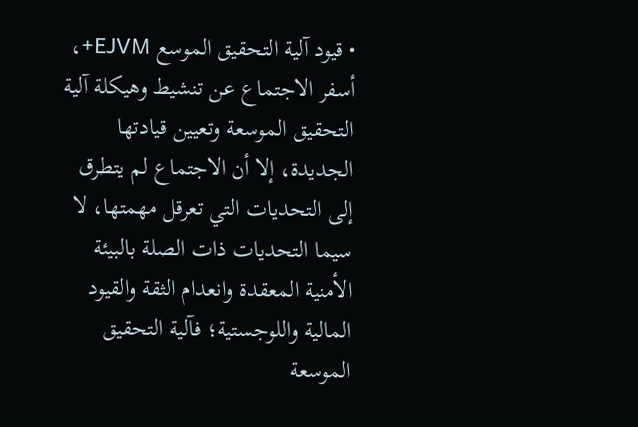• قيود آلية التحقيق الموسع EJVM+، أسفر الاجتماع عن تنشيط وهيكلة آلية التحقيق الموسعة وتعيين قيادتها الجديدة، إلا أن الاجتماع لم يتطرق إلى التحديات التي تعرقل مهمتها، لا سيما التحديات ذات الصلة بالبيئة الأمنية المعقدة وانعدام الثقة والقيود المالية واللوجستية؛ فآلية التحقيق الموسعة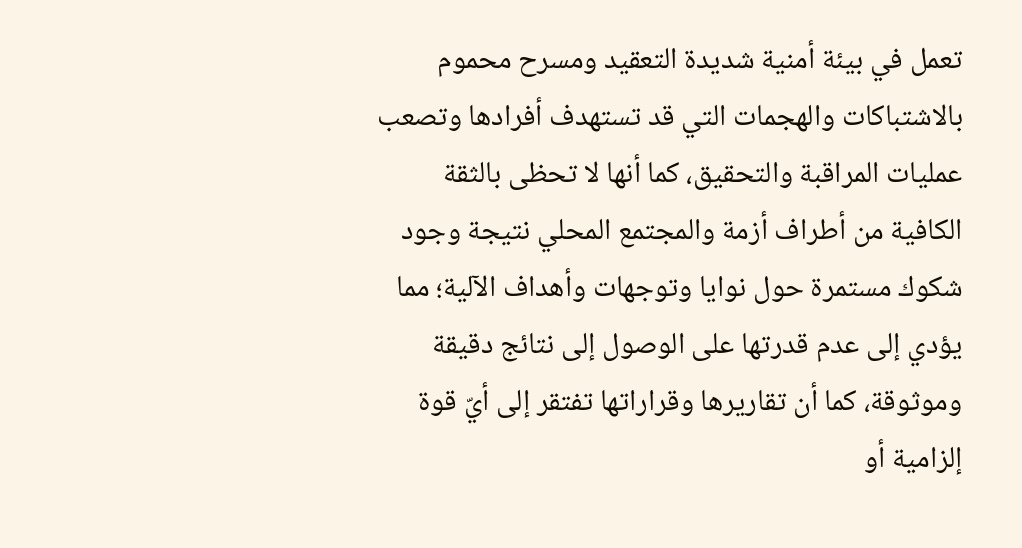تعمل في بيئة أمنية شديدة التعقيد ومسرح محموم بالاشتباكات والهجمات التي قد تستهدف أفرادها وتصعب عمليات المراقبة والتحقيق، كما أنها لا تحظى بالثقة الكافية من أطراف أزمة والمجتمع المحلي نتيجة وجود شكوك مستمرة حول نوايا وتوجهات وأهداف الآلية؛ مما يؤدي إلى عدم قدرتها على الوصول إلى نتائج دقيقة وموثوقة، كما أن تقاريرها وقراراتها تفتقر إلى أيّ قوة إلزامية أو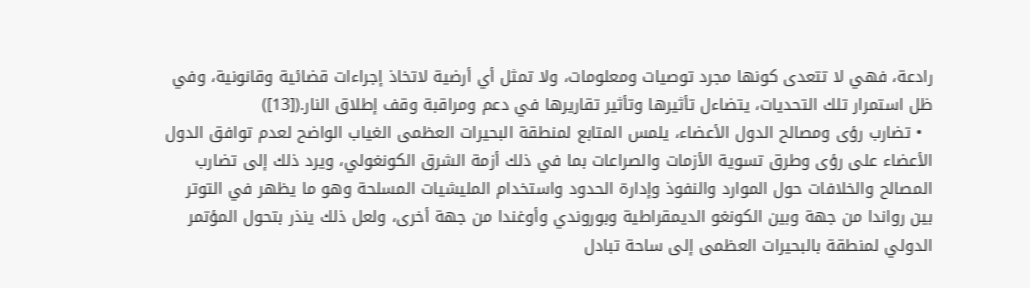رادعة، فهي لا تتعدى كونها مجرد توصيات ومعلومات، ولا تمثل أي أرضية لاتخاذ إجراءات قضائية وقانونية، وفي ظل استمرار تلك التحديات، يتضاءل تأثيرها وتأثير تقاريرها في دعم ومراقبة وقف إطلاق النار.([13])
  • تضارب رؤى ومصالح الدول الأعضاء، يلمس المتابع لمنطقة البحيرات العظمى الغياب الواضح لعدم توافق الدول الأعضاء على رؤى وطرق تسوية الأزمات والصراعات بما في ذلك أزمة الشرق الكونغولي، ويرد ذلك إلى تضارب المصالح والخلافات حول الموارد والنفوذ وإدارة الحدود واستخدام المليشيات المسلحة وهو ما يظهر في التوتر بين رواندا من جهة وبين الكونغو الديمقراطية وبوروندي وأوغندا من جهة أخرى، ولعل ذلك ينذر بتحول المؤتمر الدولي لمنطقة بالبحيرات العظمى إلى ساحة تبادل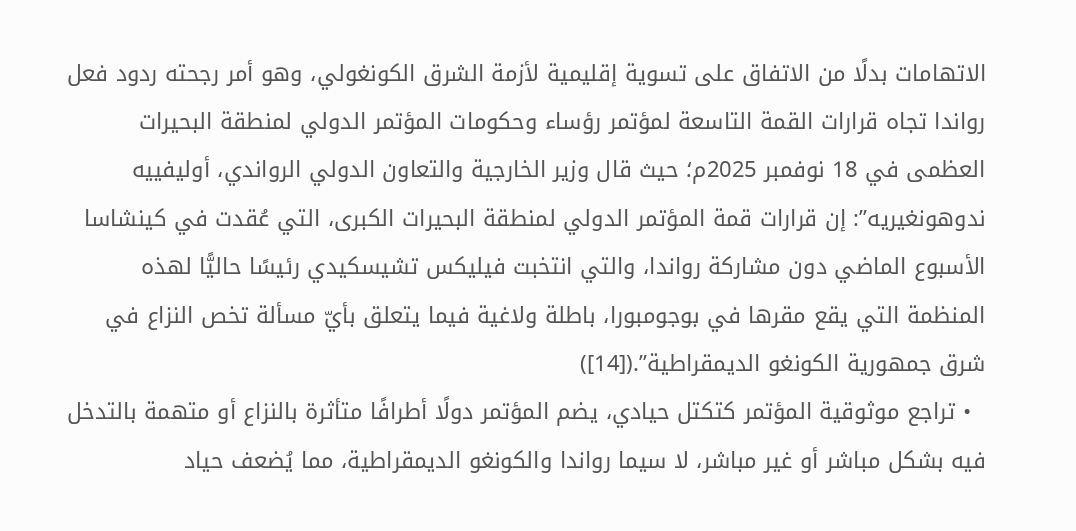الاتهامات بدلًا من الاتفاق على تسوية إقليمية لأزمة الشرق الكونغولي، وهو أمر رجحته ردود فعل رواندا تجاه قرارات القمة التاسعة لمؤتمر رؤساء وحكومات المؤتمر الدولي لمنطقة البحيرات العظمى في 18 نوفمبر 2025م؛ حيث قال وزير الخارجية والتعاون الدولي الرواندي، أوليفييه ندوهونغيريه”: إن قرارات قمة المؤتمر الدولي لمنطقة البحيرات الكبرى، التي عُقدت في كينشاسا الأسبوع الماضي دون مشاركة رواندا، والتي انتخبت فيليكس تشيسكيدي رئيسًا حاليًّا لهذه المنظمة التي يقع مقرها في بوجومبورا، باطلة ولاغية فيما يتعلق بأيّ مسألة تخص النزاع في شرق جمهورية الكونغو الديمقراطية”.([14])
  • تراجع موثوقية المؤتمر كتكتل حيادي، يضم المؤتمر دولًا أطرافًا متأثرة بالنزاع أو متهمة بالتدخل فيه بشكل مباشر أو غير مباشر، لا سيما رواندا والكونغو الديمقراطية، مما يُضعف حياد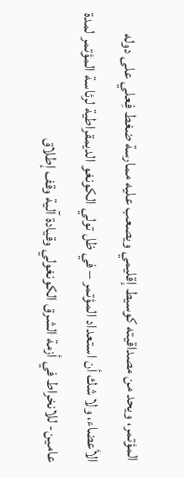المؤتمر، ويحد من مصداقيته كوسيط إقليمي ويصعب عليه ممارسة ضغط فِعلي على دوله الأعضاء، ولا شك أن استعداد المؤتمر – في ظل تولي الكونغو الديمقراطية لرئاسة المؤتمر لمدة عامين- للانخراط في أزمة الشرق الكونغولي وقيادة آلية وقف إطلاق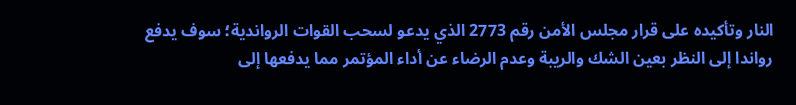النار وتأكيده على قرار مجلس الأمن رقم 2773 الذي يدعو لسحب القوات الرواندية؛ سوف يدفع رواندا إلى النظر بعين الشك والريبة وعدم الرضاء عن أداء المؤتمر مما يدفعها إلى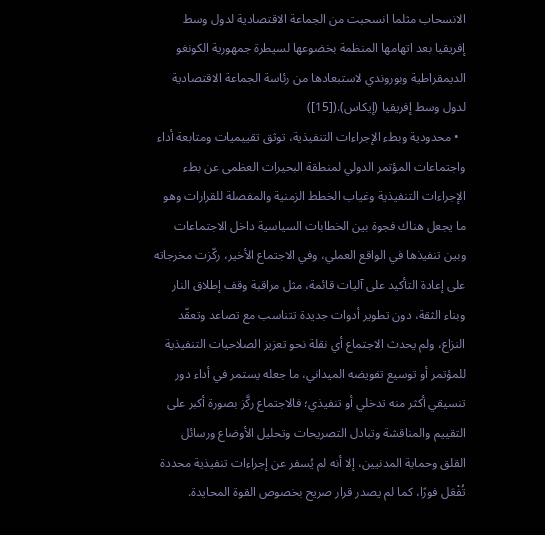الانسحاب مثلما انسحبت من الجماعة الاقتصادية لدول وسط إفريقيا بعد اتهامها المنظمة بخضوعها لسيطرة جمهورية الكونغو الديمقراطية وبوروندي لاستبعادها من رئاسة الجماعة الاقتصادية لدول وسط إفريقيا (إيكاس).([15])
  • محدودية وبطء الإجراءات التنفيذية، توثق تقييميات ومتابعة أداء واجتماعات المؤتمر الدولي لمنطقة البحيرات العظمى عن بطء الإجراءات التنفيذية وغياب الخطط الزمنية والمفصلة للقرارات وهو ما يجعل هناك فجوة بين الخطابات السياسية داخل الاجتماعات وبين تنفيذها في الواقع العملي، وفي الاجتماع الأخير، ركّزت مخرجاته على إعادة التأكيد على آليات قائمة، مثل مراقبة وقف إطلاق النار وبناء الثقة، دون تطوير أدوات جديدة تتناسب مع تصاعد وتعقّد النزاع، ولم يحدث الاجتماع أي نقلة نحو تعزيز الصلاحيات التنفيذية للمؤتمر أو توسيع تفويضه الميداني، ما جعله يستمر في أداء دور تنسيقي أكثر منه تدخلي أو تنفيذي؛ فالاجتماع ركَّز بصورة أكبر على التقييم والمناقشة وتبادل التصريحات وتحليل الأوضاع ورسائل القلق وحماية المدنيين، إلا أنه لم يُسفر عن إجراءات تنفيذية محددة تُفْعَل فورًا، كما لم يصدر قرار صريح بخصوص القوة المحايدة.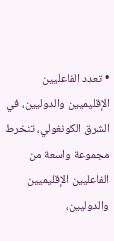• تعدد الفاعليين الإقليميين والدوليين، في الشرق الكونغولي، تنخرط مجموعة واسعة من الفاعليين الإقليميين والدوليين،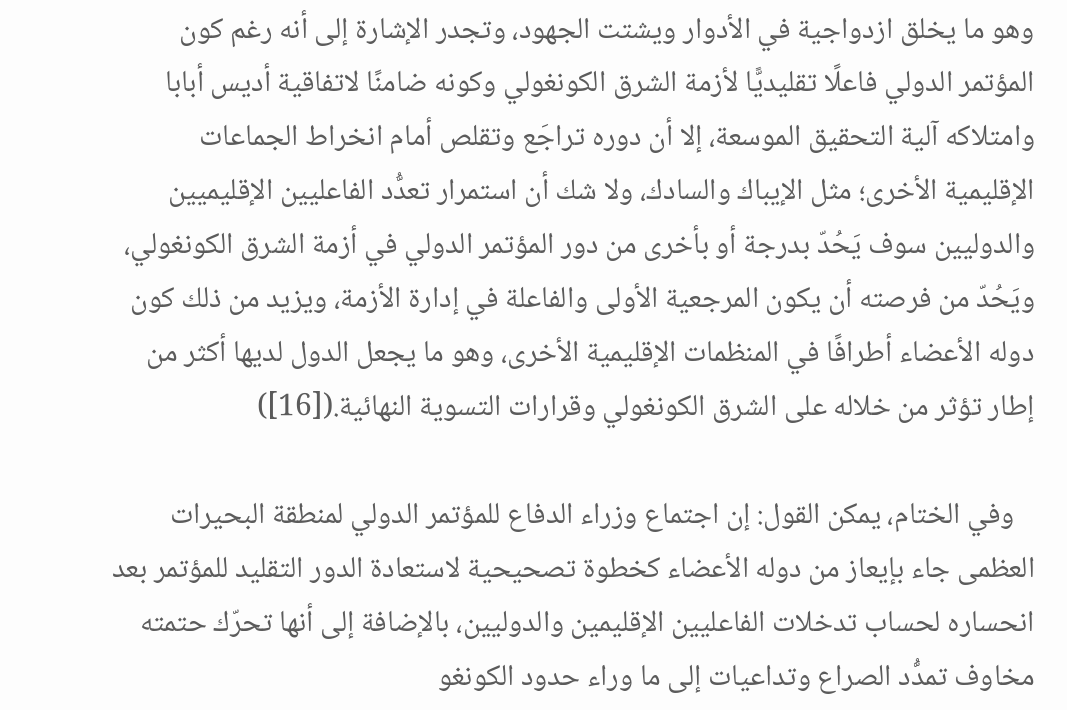وهو ما يخلق ازدواجية في الأدوار ويشتت الجهود، وتجدر الإشارة إلى أنه رغم كون المؤتمر الدولي فاعلًا تقليديًّا لأزمة الشرق الكونغولي وكونه ضامنًا لاتفاقية أديس أبابا وامتلاكه آلية التحقيق الموسعة، إلا أن دوره تراجَع وتقلص أمام انخراط الجماعات الإقليمية الأخرى؛ مثل الإيباك والسادك، ولا شك أن استمرار تعدُّد الفاعليين الإقليميين والدوليين سوف يَحُدّ بدرجة أو بأخرى من دور المؤتمر الدولي في أزمة الشرق الكونغولي، ويَحُدّ من فرصته أن يكون المرجعية الأولى والفاعلة في إدارة الأزمة، ويزيد من ذلك كون دوله الأعضاء أطرافًا في المنظمات الإقليمية الأخرى، وهو ما يجعل الدول لديها أكثر من إطار تؤثر من خلاله على الشرق الكونغولي وقرارات التسوية النهائية.([16])

   وفي الختام، يمكن القول: إن اجتماع وزراء الدفاع للمؤتمر الدولي لمنطقة البحيرات العظمى جاء بإيعاز من دوله الأعضاء كخطوة تصحيحية لاستعادة الدور التقليد للمؤتمر بعد انحساره لحساب تدخلات الفاعليين الإقليمين والدوليين، بالإضافة إلى أنها تحرّك حتمته مخاوف تمدُّد الصراع وتداعيات إلى ما وراء حدود الكونغو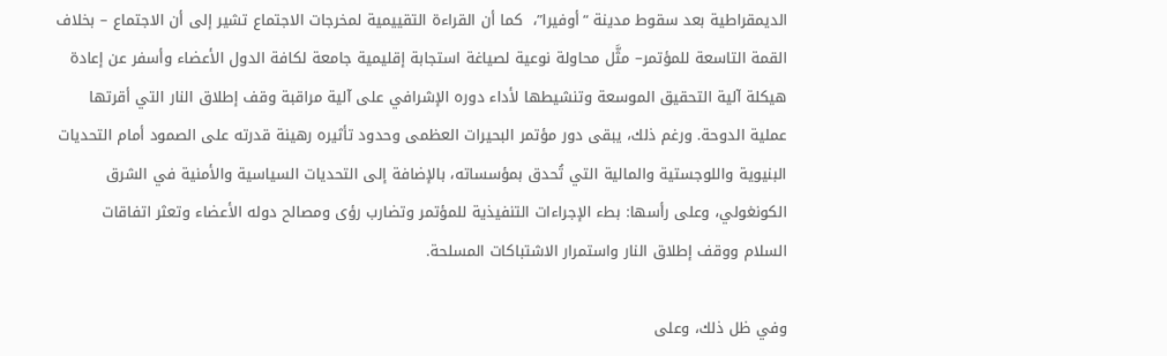الديمقراطية بعد سقوط مدينة “أوفيرا”،  كما أن القراءة التقييمية لمخرجات الاجتماع تشير إلى أن الاجتماع – بخلاف القمة التاسعة للمؤتمر– مثَّل محاولة نوعية لصياغة استجابة إقليمية جامعة لكافة الدول الأعضاء وأسفر عن إعادة هيكلة آلية التحقيق الموسعة وتنشيطها لأداء دوره الإشرافي على آلية مراقبة وقف إطلاق النار التي أقرتها عملية الدوحة. ورغم ذلك، يبقى دور مؤتمر البحيرات العظمى وحدود تأثيره رهينة قدرته على الصمود أمام التحديات البنيوية واللوجستية والمالية التي تُحدق بمؤسساته، بالإضافة إلى التحديات السياسية والأمنية في الشرق الكونغولي، وعلى رأسها: بطء الإجراءات التنفيذية للمؤتمر وتضارب رؤى ومصالح دوله الأعضاء وتعثر اتفاقات السلام ووقف إطلاق النار واستمرار الاشتباكات المسلحة.

وفي ظل ذلك، وعلى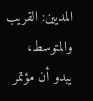المديين: القريب والمتوسط، يبدو أن مؤتمر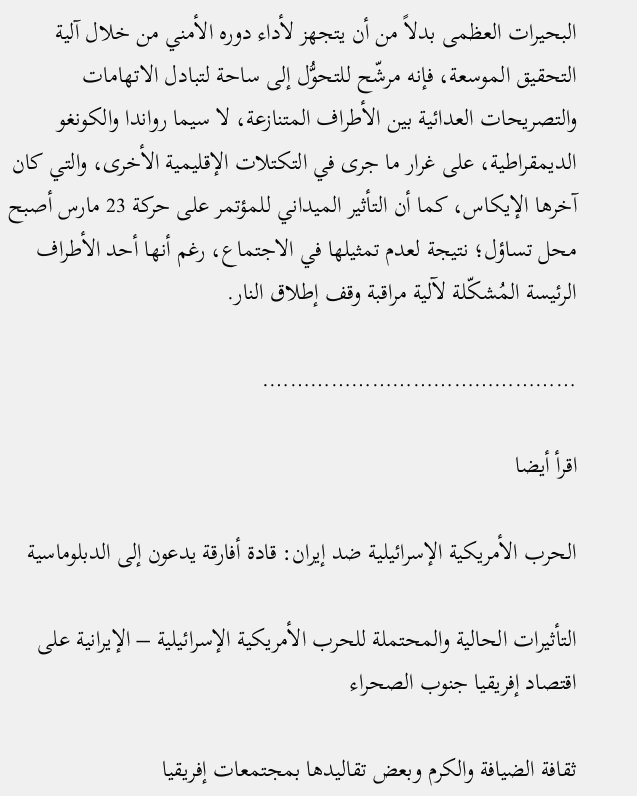البحيرات العظمى بدلاً من أن يتجهز لأداء دوره الأمني من خلال آلية التحقيق الموسعة، فإنه مرشّح للتحوُّل إلى ساحة لتبادل الاتهامات والتصريحات العدائية بين الأطراف المتنازعة، لا سيما رواندا والكونغو الديمقراطية، على غرار ما جرى في التكتلات الإقليمية الأخرى، والتي كان آخرها الإيكاس، كما أن التأثير الميداني للمؤتمر على حركة 23 مارس أصبح محل تساؤل؛ نتيجة لعدم تمثيلها في الاجتماع، رغم أنها أحد الأطراف الرئيسة المُشكّلة لآلية مراقبة وقف إطلاق النار.

……………………………………….

اقرأ أيضا

الحرب الأمريكية الإسرائيلية ضد إيران: قادة أفارقة يدعون إلى الدبلوماسية

التأثيرات الحالية والمحتملة للحرب الأمريكية الإسرائيلية – الإيرانية على اقتصاد إفريقيا جنوب الصحراء

ثقافة الضيافة والكرم وبعض تقاليدها بمجتمعات إفريقيا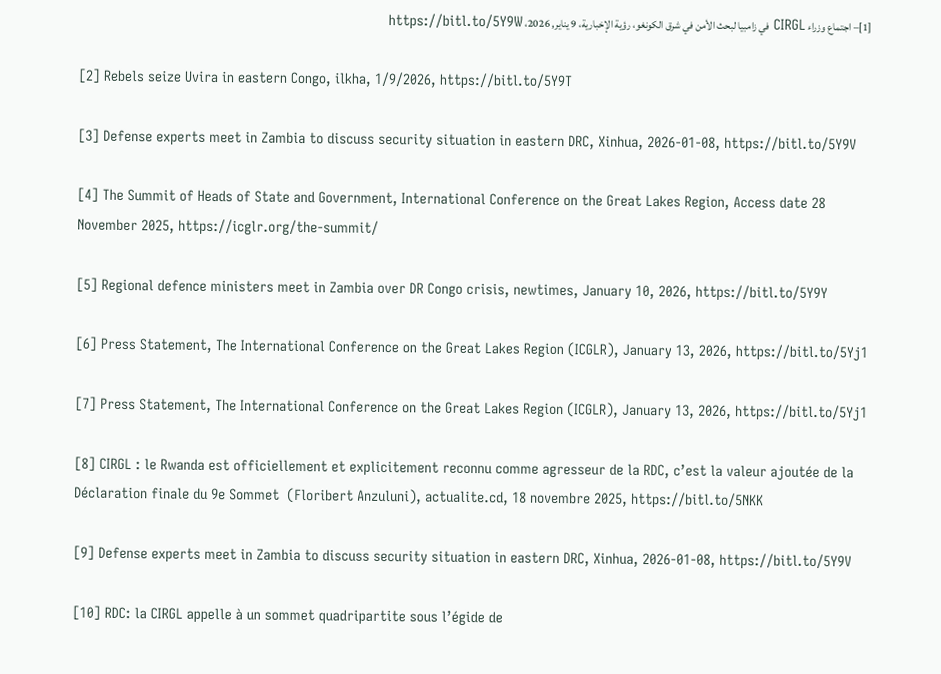[1]– اجتماع وزراء CIRGL في زامبيا لبحث الأمن في شرق الكونغو، رؤية الإخبارية، 9 يناير, 2026، https://bitl.to/5Y9W

[2] Rebels seize Uvira in eastern Congo, ilkha, 1/9/2026, https://bitl.to/5Y9T

[3] Defense experts meet in Zambia to discuss security situation in eastern DRC, Xinhua, 2026-01-08, https://bitl.to/5Y9V

[4] The Summit of Heads of State and Government, International Conference on the Great Lakes Region, Access date 28 November 2025, https://icglr.org/the-summit/

[5] Regional defence ministers meet in Zambia over DR Congo crisis, newtimes, January 10, 2026, https://bitl.to/5Y9Y

[6] Press Statement, The International Conference on the Great Lakes Region (ICGLR), January 13, 2026, https://bitl.to/5Yj1

[7] Press Statement, The International Conference on the Great Lakes Region (ICGLR), January 13, 2026, https://bitl.to/5Yj1

[8] CIRGL : le Rwanda est officiellement et explicitement reconnu comme agresseur de la RDC, c’est la valeur ajoutée de la Déclaration finale du 9e Sommet  (Floribert Anzuluni), actualite.cd, 18 novembre 2025, https://bitl.to/5NKK

[9] Defense experts meet in Zambia to discuss security situation in eastern DRC, Xinhua, 2026-01-08, https://bitl.to/5Y9V

[10] RDC: la CIRGL appelle à un sommet quadripartite sous l’égide de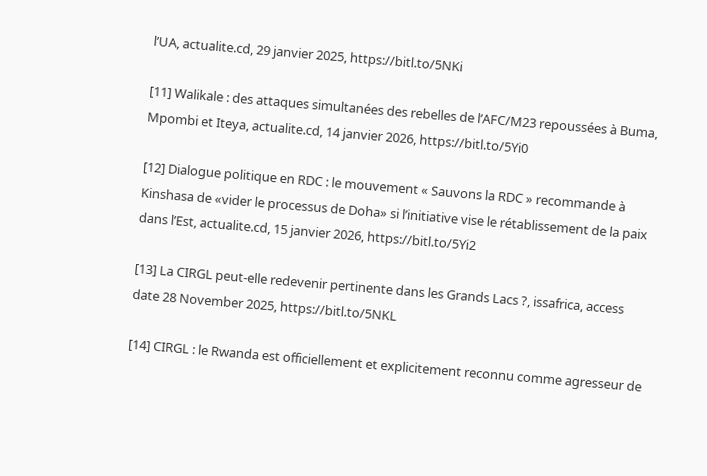l’UA, actualite.cd, 29 janvier 2025, https://bitl.to/5NKi

[11] Walikale : des attaques simultanées des rebelles de l’AFC/M23 repoussées à Buma, Mpombi et Iteya, actualite.cd, 14 janvier 2026, https://bitl.to/5Yi0

[12] Dialogue politique en RDC : le mouvement « Sauvons la RDC » recommande à Kinshasa de «vider le processus de Doha» si l’initiative vise le rétablissement de la paix dans l’Est, actualite.cd, 15 janvier 2026, https://bitl.to/5Yi2

[13] La CIRGL peut-elle redevenir pertinente dans les Grands Lacs ?, issafrica, access date 28 November 2025, https://bitl.to/5NKL

[14] CIRGL : le Rwanda est officiellement et explicitement reconnu comme agresseur de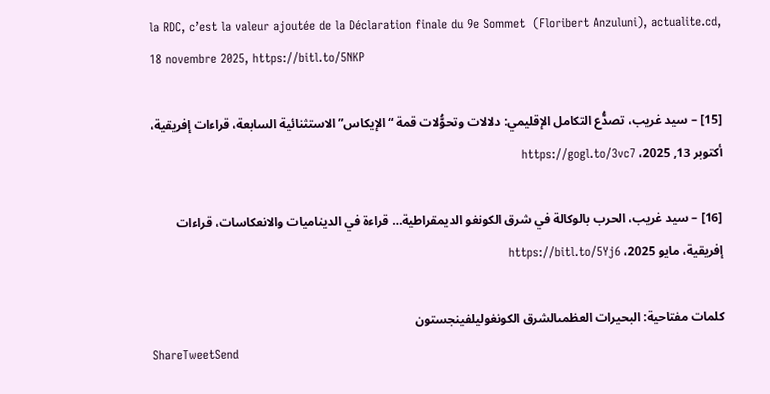la RDC, c’est la valeur ajoutée de la Déclaration finale du 9e Sommet  (Floribert Anzuluni), actualite.cd, 18 novembre 2025, https://bitl.to/5NKP

[15] – سيد غريب، تصدُّع التكامل الإقليمي: دلالات وتحوُّلات قمة “الإيكاس” الاستثنائية السابعة، قراءات إفريقية، أكتوبر 13, 2025، https://gogl.to/3vc7

[16] – سيد غريب، الحرب بالوكالة في شرق الكونغو الديمقراطية… قراءة في الديناميات والانعكاسات، قراءات إفريقية، مايو 2025، https://bitl.to/5Yj6

كلمات مفتاحية: البحيرات العظمىالشرق الكونغوليلفينجستون
ShareTweetSend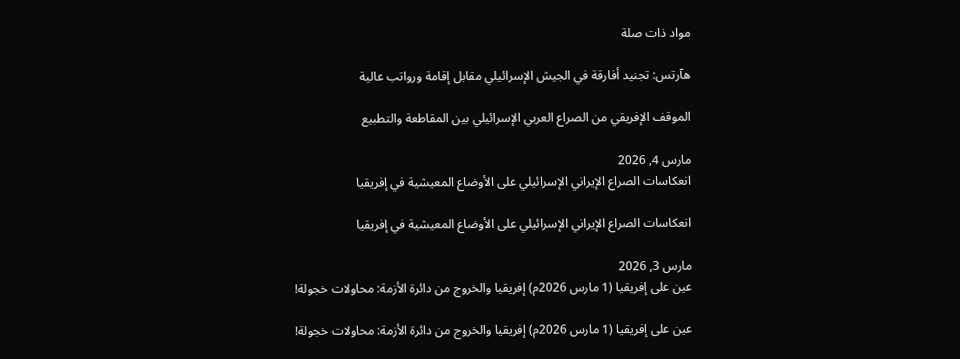مواد ذات صلة

هآرتس: تجنيد أفارقة في الجيش الإسرائيلي مقابل إقامة ورواتب عالية

الموقف الإفريقي من الصراع العربي الإسرائيلي بين المقاطعة والتطبيع

مارس 4, 2026
انعكاسات الصراع الإيراني الإسرائيلي على الأوضاع المعيشية في إفريقيا

انعكاسات الصراع الإيراني الإسرائيلي على الأوضاع المعيشية في إفريقيا

مارس 3, 2026
عين على إفريقيا (1 مارس 2026م) إفريقيا والخروج من دائرة الأزمة: محاولات خجولة!

عين على إفريقيا (1 مارس 2026م) إفريقيا والخروج من دائرة الأزمة: محاولات خجولة!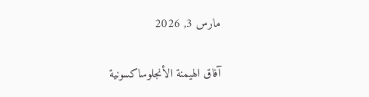مارس 3, 2026

آفاق الهيمنة الأنجلوساكسونية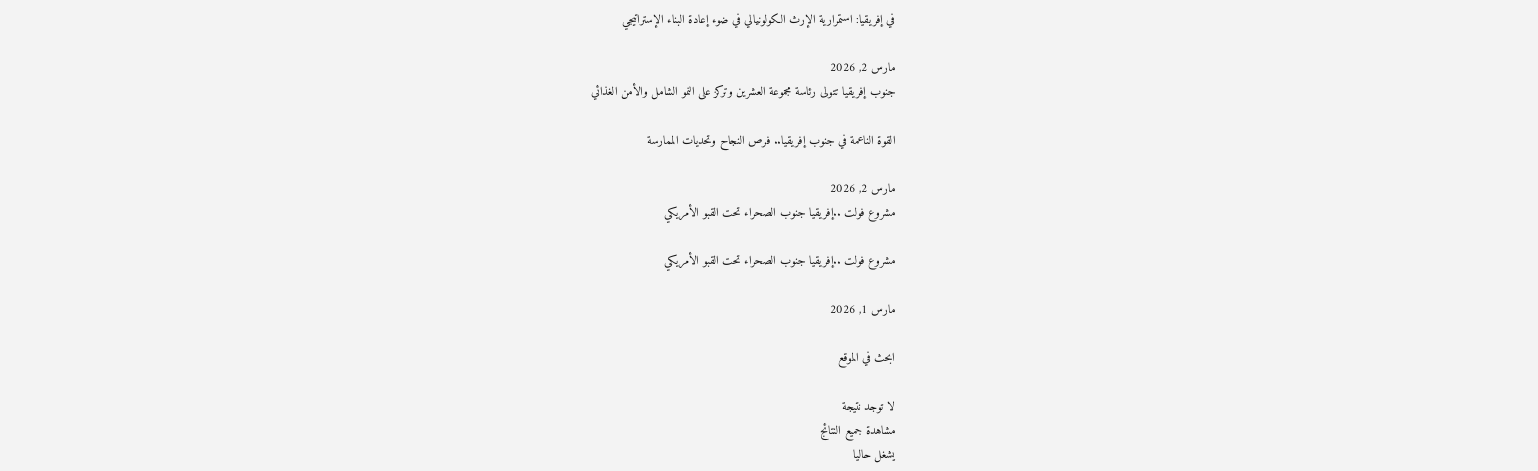في إفريقيا: استمرارية الإرث الكولونيالي في ضوء إعادة البناء الإستراتيجي

مارس 2, 2026
جنوب إفريقيا تتولى رئاسة مجموعة العشرين وتركز على النمو الشامل والأمن الغذائي

القوة الناعمة في جنوب إفريقيا.. فرص النجاح وتحديات الممارسة

مارس 2, 2026
مشروع فولت ..إفريقيا جنوب الصحراء تحت القبو الأمريكي

مشروع فولت ..إفريقيا جنوب الصحراء تحت القبو الأمريكي

مارس 1, 2026

ابحث في الموقع

لا توجد نتيجة
مشاهدة جميع النتائج
يشغل حاليا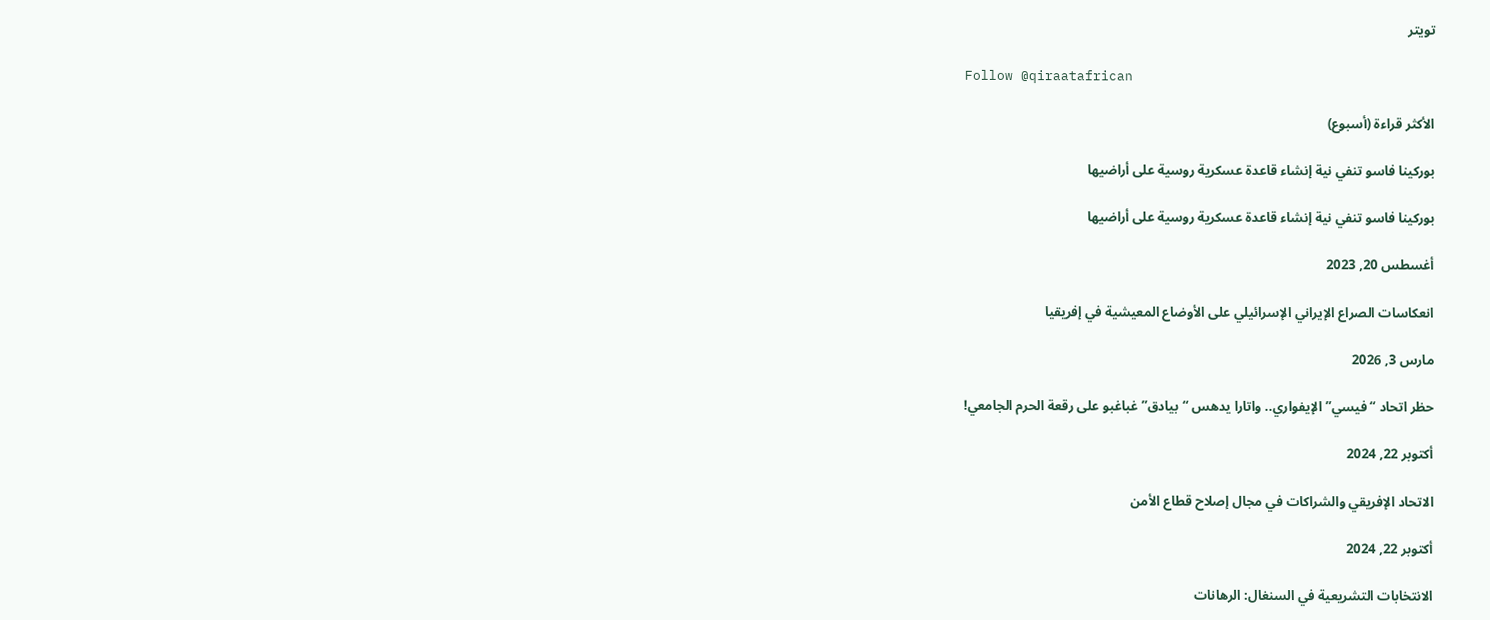تويتر

Follow @qiraatafrican

الأكثر قراءة (أسبوع)

بوركينا فاسو تنفي نية إنشاء قاعدة عسكرية روسية على أراضيها

بوركينا فاسو تنفي نية إنشاء قاعدة عسكرية روسية على أراضيها

أغسطس 20, 2023

انعكاسات الصراع الإيراني الإسرائيلي على الأوضاع المعيشية في إفريقيا

مارس 3, 2026

حظر اتحاد “فيسي” الإيفواري.. واتارا يدهس “بيادق” غباغبو على رقعة الحرم الجامعي!

أكتوبر 22, 2024

الاتحاد الإفريقي والشراكات في مجال إصلاح قطاع الأمن

أكتوبر 22, 2024

الانتخابات التشريعية في السنغال: الرهانات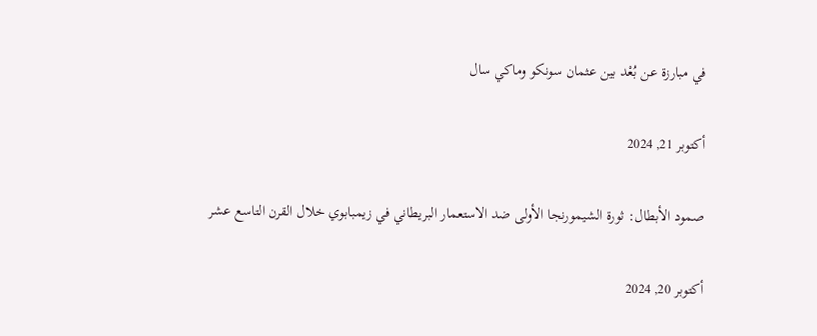في مبارزة عن بُعْد بين عثمان سونكو وماكي سال

أكتوبر 21, 2024

صمود الأبطال: ثورة الشيمورنجا الأولى ضد الاستعمار البريطاني في زيمبابوي خلال القرن التاسع عشر

أكتوبر 20, 2024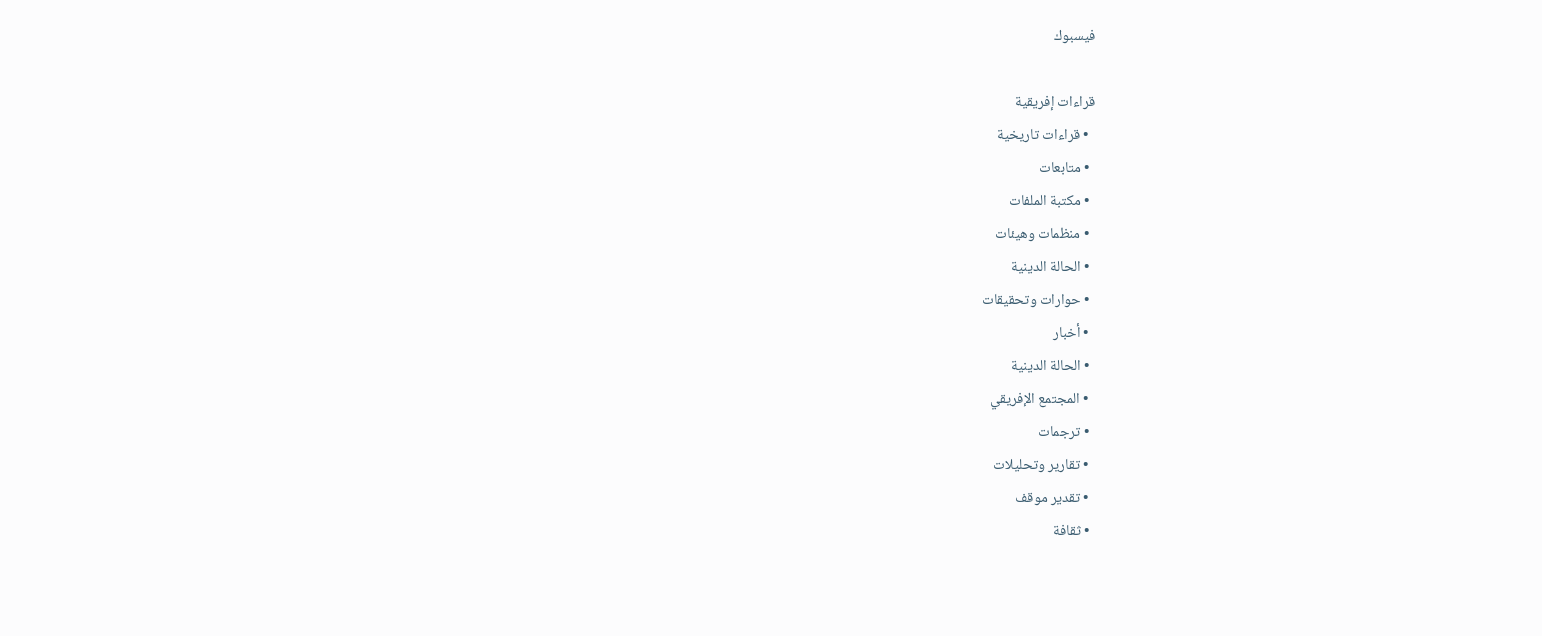فيسبوك

قراءات إفريقية
  • قراءات تاريخية
  • متابعات
  • مكتبة الملفات
  • منظمات وهيئات
  • الحالة الدينية
  • حوارات وتحقيقات
  • أخبار
  • الحالة الدينية
  • المجتمع الإفريقي
  • ترجمات
  • تقارير وتحليلات
  • تقدير موقف
  • ثقافة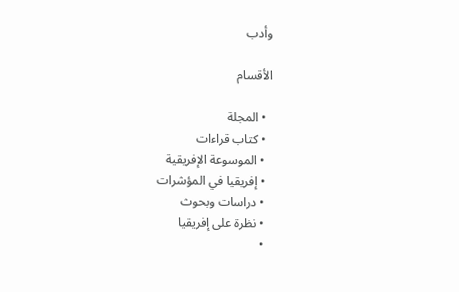وأدب

الأقسام

  • المجلة
  • كتاب قراءات
  • الموسوعة الإفريقية
  • إفريقيا في المؤشرات
  • دراسات وبحوث
  • نظرة على إفريقيا
  •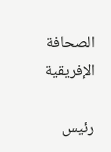الصحافة الإفريقية

رئيس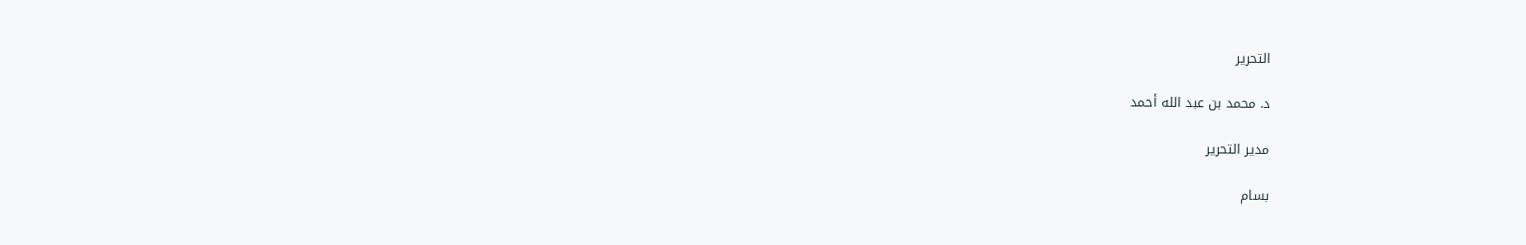التحرير

د. محمد بن عبد الله أحمد

مدير التحرير

بسام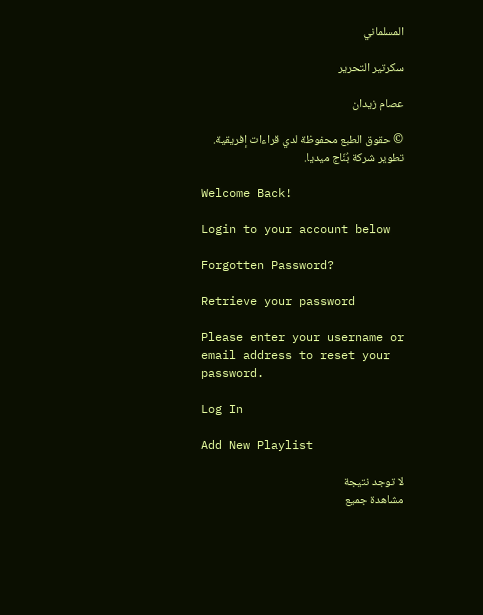المسلماني

سكرتير التحرير

عصام زيدان

© حقوق الطبع محفوظة لدي قراءات إفريقية. تطوير شركة بُنّاج ميديا.

Welcome Back!

Login to your account below

Forgotten Password?

Retrieve your password

Please enter your username or email address to reset your password.

Log In

Add New Playlist

لا توجد نتيجة
مشاهدة جميع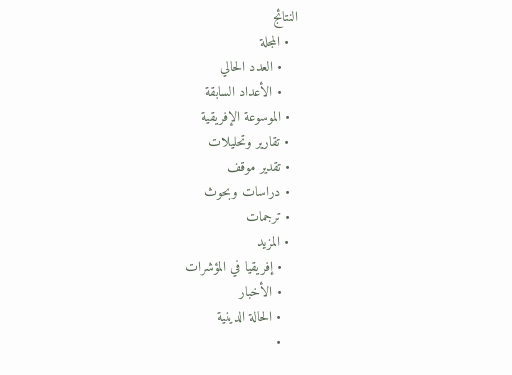النتائج
  • المجلة
    • العدد الحالي
    • الأعداد السابقة
  • الموسوعة الإفريقية
  • تقارير وتحليلات
  • تقدير موقف
  • دراسات وبحوث
  • ترجمات
  • المزيد
    • إفريقيا في المؤشرات
    • الأخبار
    • الحالة الدينية
    •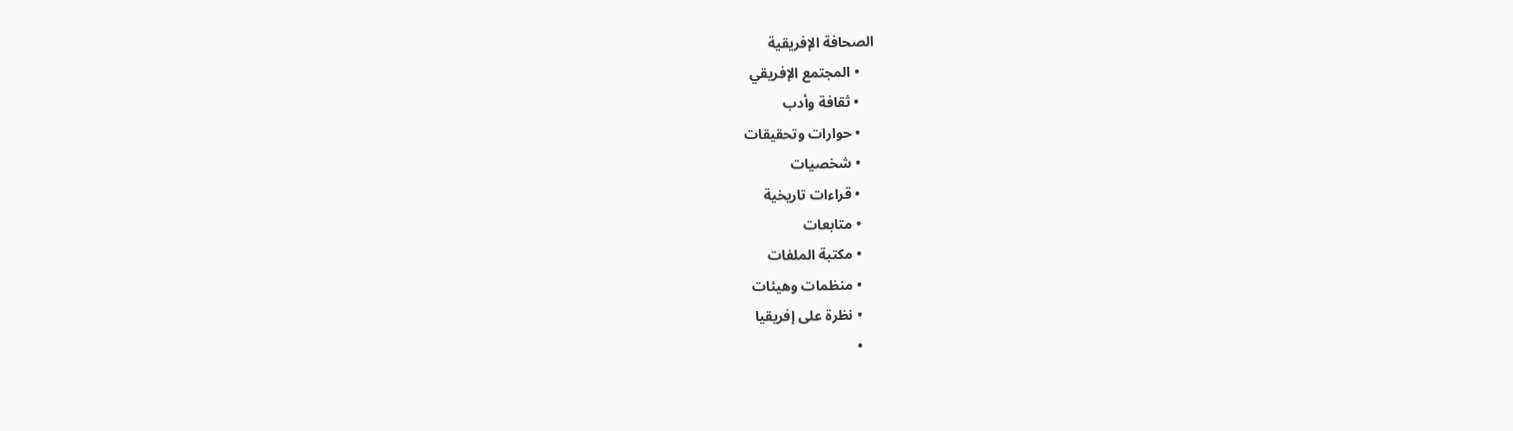الصحافة الإفريقية
    • المجتمع الإفريقي
    • ثقافة وأدب
    • حوارات وتحقيقات
    • شخصيات
    • قراءات تاريخية
    • متابعات
    • مكتبة الملفات
    • منظمات وهيئات
    • نظرة على إفريقيا
    •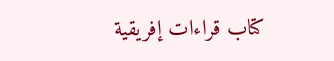كتاب قراءات إفريقية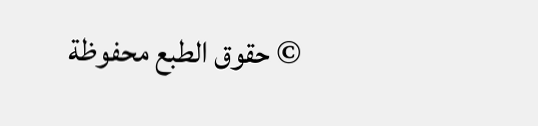© حقوق الطبع محفوظة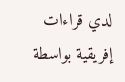لدي قراءات إفريقية بواسطة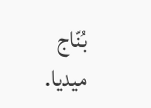بُنّاج ميديا.